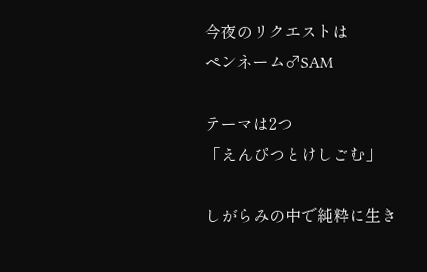今夜のリクエストは
ペンネーム♂SAM

テーマは2つ
「えんぴつとけしごむ」

しがらみの中で純粋に生き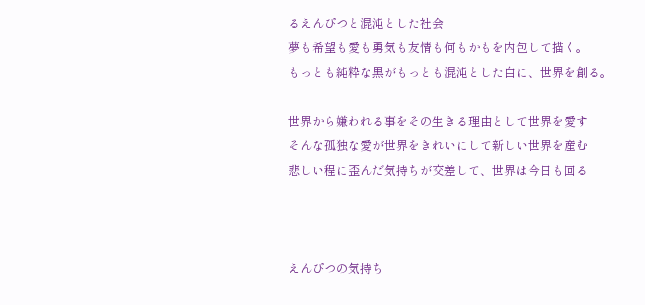るえんぴつと混沌とした社会
夢も希望も愛も勇気も友情も何もかもを内包して描く。
もっとも純粋な黒がもっとも混沌とした白に、世界を創る。

世界から嫌われる事をその生きる理由として世界を愛す
そんな孤独な愛が世界をきれいにして新しい世界を産む
悲しい程に歪んだ気持ちが交差して、世界は今日も回る



えんぴつの気持ち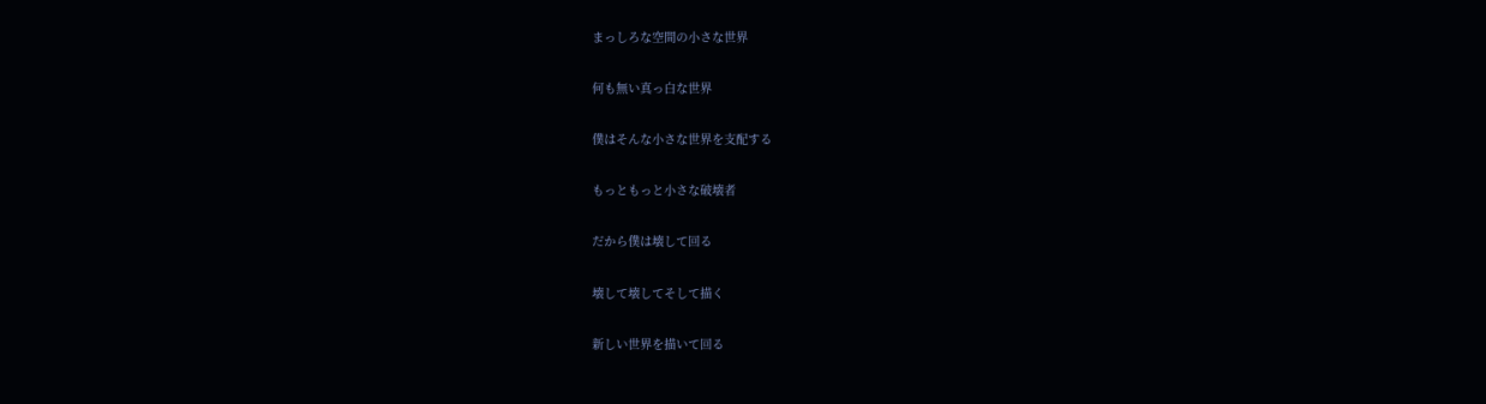まっしろな空間の小さな世界

何も無い真っ白な世界

僕はそんな小さな世界を支配する

もっともっと小さな破壊者

だから僕は壊して回る

壊して壊してそして描く

新しい世界を描いて回る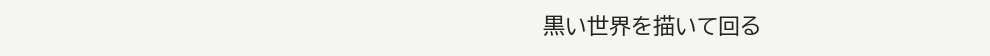黒い世界を描いて回る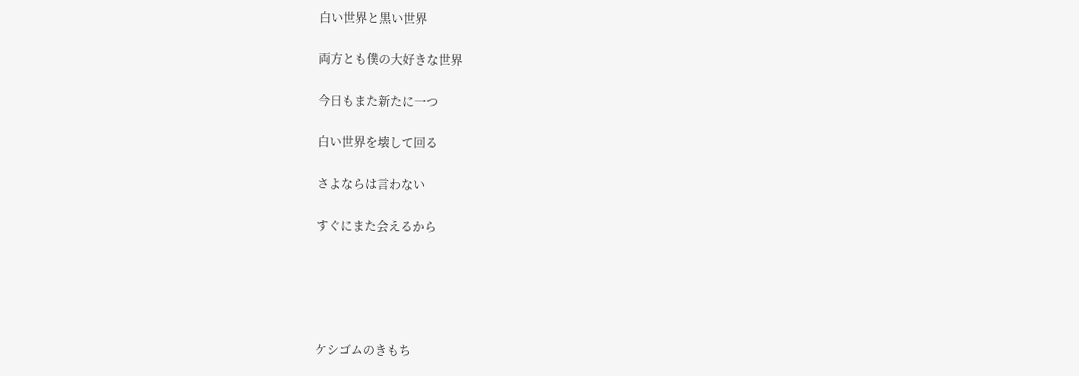白い世界と黒い世界

両方とも僕の大好きな世界

今日もまた新たに一つ

白い世界を壊して回る

さよならは言わない

すぐにまた会えるから





ケシゴムのきもち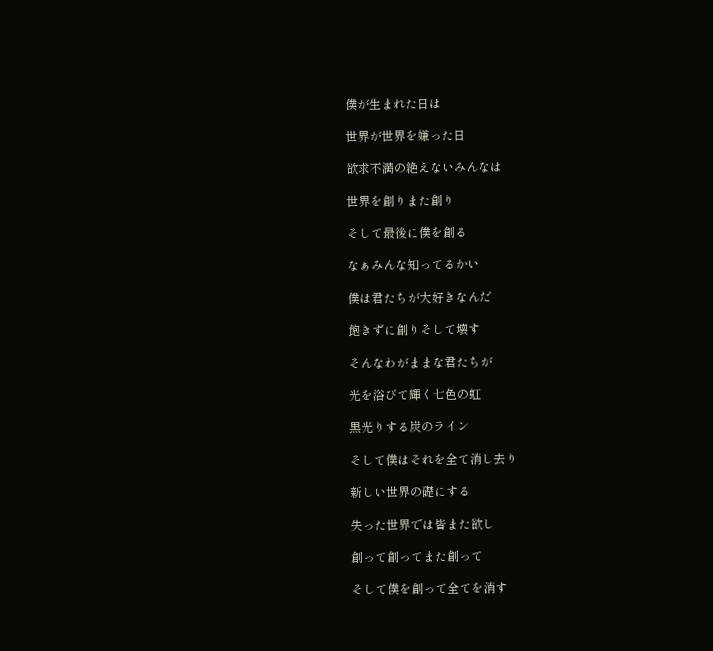僕が生まれた日は

世界が世界を嫌った日

欲求不満の絶えないみんなは

世界を創りまた創り

そして最後に僕を創る

なぁみんな知ってるかい

僕は君たちが大好きなんだ

飽きずに創りそして壊す

そんなわがままな君たちが

光を浴びて輝く七色の虹

黒光りする炭のライン

そして僕はそれを全て消し去り

新しい世界の礎にする

失った世界では皆また欲し

創って創ってまた創って

そして僕を創って全てを消す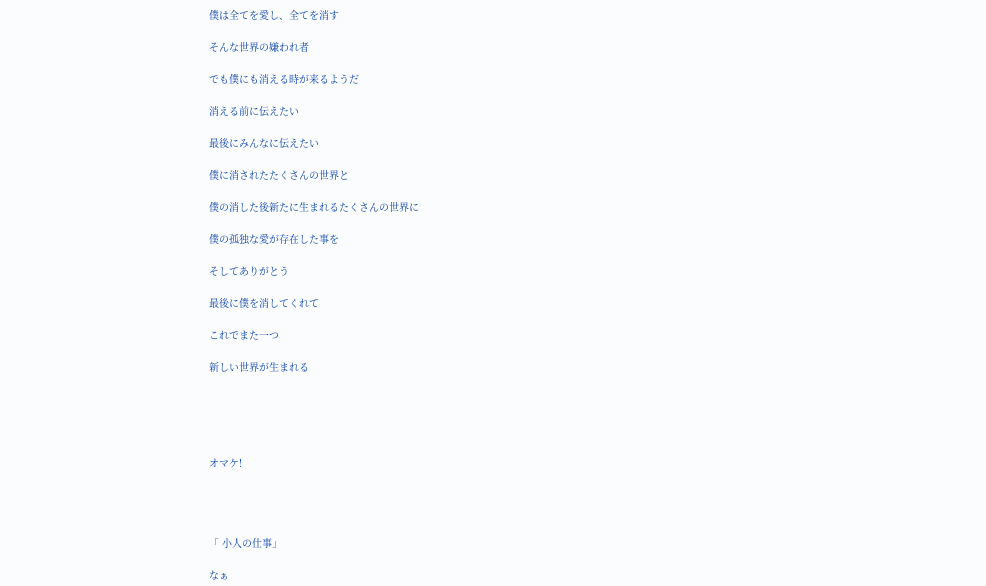僕は全てを愛し、全てを消す

そんな世界の嫌われ者

でも僕にも消える時が来るようだ

消える前に伝えたい

最後にみんなに伝えたい

僕に消されたたくさんの世界と

僕の消した後新たに生まれるたくさんの世界に

僕の孤独な愛が存在した事を

そしてありがとう

最後に僕を消してくれて

これでまた一つ

新しい世界が生まれる





オマケ!




「 小人の仕事」

なぁ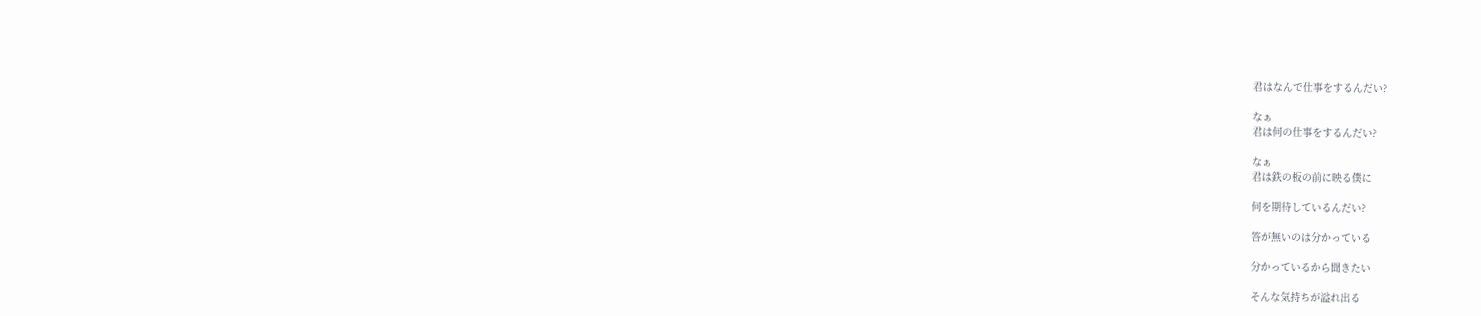君はなんで仕事をするんだい?

なぁ
君は何の仕事をするんだい?

なぁ
君は鉄の板の前に映る僕に

何を期待しているんだい?

答が無いのは分かっている

分かっているから聞きたい

そんな気持ちが溢れ出る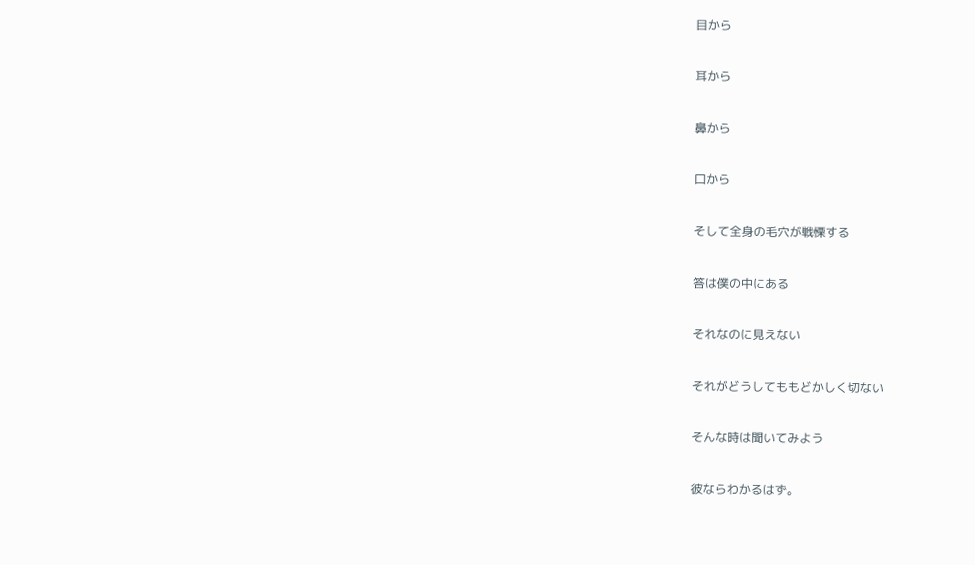目から

耳から

鼻から

口から

そして全身の毛穴が戦慄する

答は僕の中にある

それなのに見えない

それがどうしてももどかしく切ない

そんな時は聞いてみよう

彼ならわかるはず。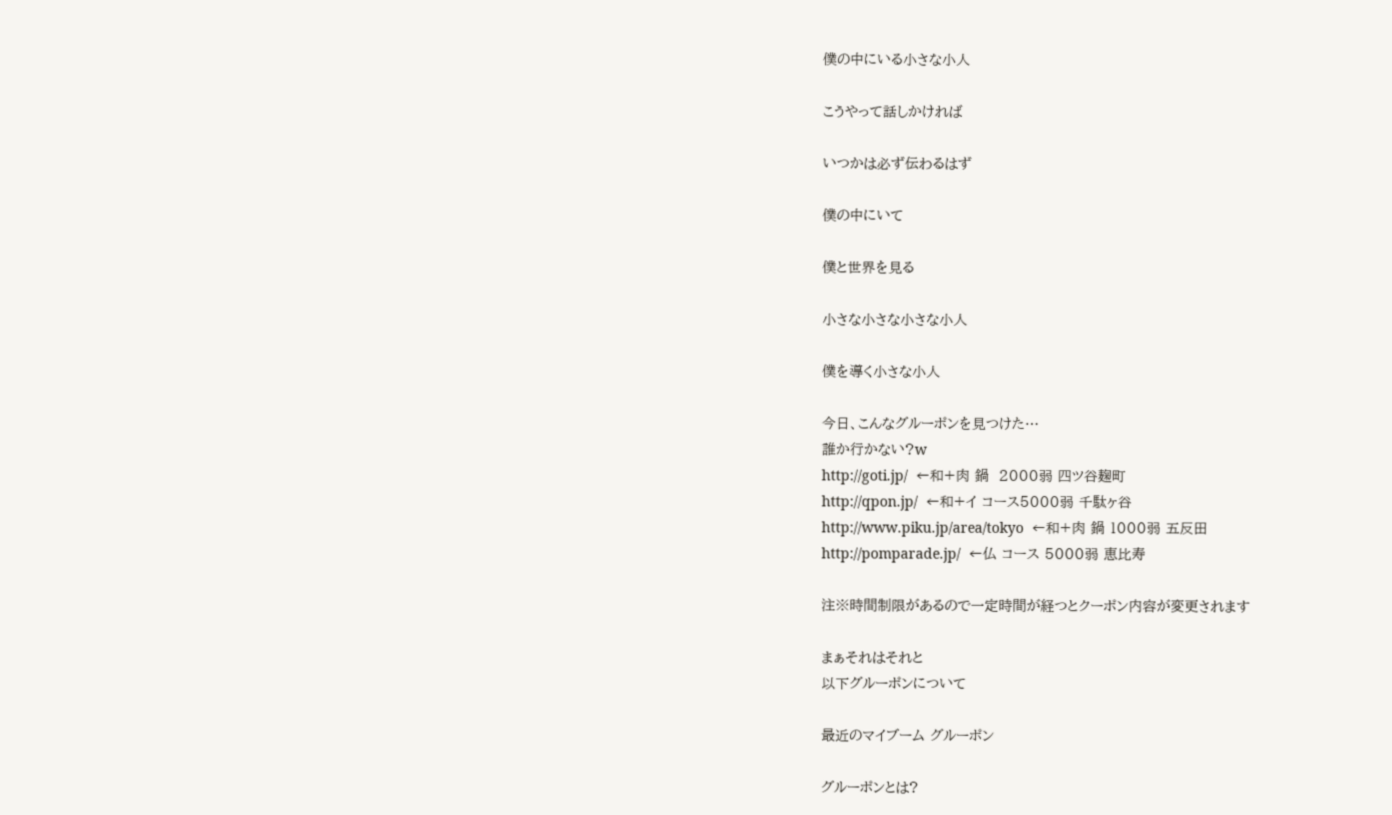僕の中にいる小さな小人

こうやって話しかければ

いつかは必ず伝わるはず

僕の中にいて

僕と世界を見る

小さな小さな小さな小人

僕を導く小さな小人

今日、こんなグルーポンを見つけた…
誰か行かない?w
http://goti.jp/  ←和+肉 鍋  2000弱 四ツ谷麹町
http://qpon.jp/  ←和+イ コース5000弱 千駄ヶ谷
http://www.piku.jp/area/tokyo  ←和+肉 鍋 1000弱 五反田
http://pomparade.jp/  ←仏 コース 5000弱 恵比寿

注※時間制限があるので一定時間が経つとクーポン内容が変更されます

まぁそれはそれと
以下グルーポンについて

最近のマイブーム グルーポン

グルーポンとは?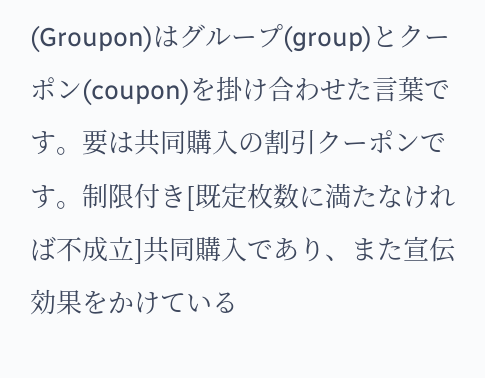(Groupon)はグループ(group)とクーポン(coupon)を掛け合わせた言葉です。要は共同購入の割引クーポンです。制限付き[既定枚数に満たなければ不成立]共同購入であり、また宣伝効果をかけている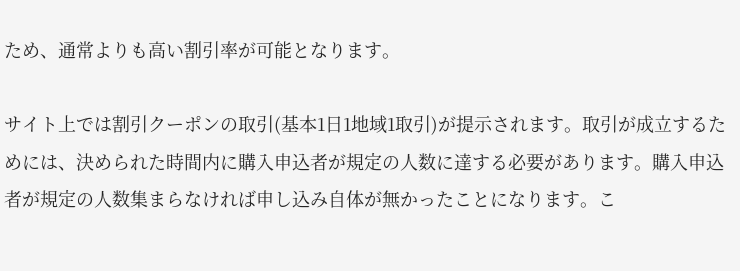ため、通常よりも高い割引率が可能となります。

サイト上では割引クーポンの取引(基本1日1地域1取引)が提示されます。取引が成立するためには、決められた時間内に購入申込者が規定の人数に達する必要があります。購入申込者が規定の人数集まらなければ申し込み自体が無かったことになります。こ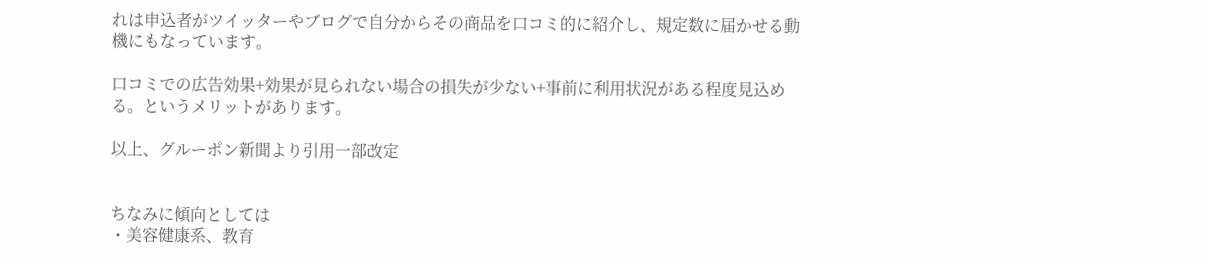れは申込者がツイッターやブログで自分からその商品を口コミ的に紹介し、規定数に届かせる動機にもなっています。

口コミでの広告効果+効果が見られない場合の損失が少ない+事前に利用状況がある程度見込める。というメリットがあります。

以上、グルーポン新聞より引用一部改定


ちなみに傾向としては
・美容健康系、教育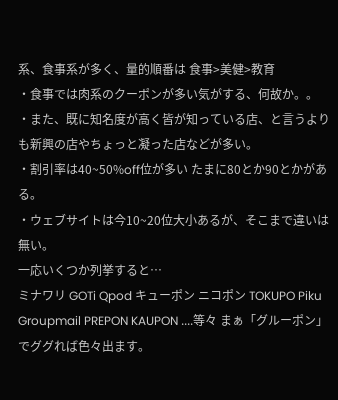系、食事系が多く、量的順番は 食事>美健>教育
・食事では肉系のクーポンが多い気がする、何故か。。
・また、既に知名度が高く皆が知っている店、と言うよりも新興の店やちょっと凝った店などが多い。
・割引率は40~50%off位が多い たまに80とか90とかがある。
・ウェブサイトは今10~20位大小あるが、そこまで違いは無い。
一応いくつか列挙すると…
ミナワリ GOTi Qpod キューポン ニコポン TOKUPO Piku Groupmail PREPON KAUPON ....等々 まぁ「グルーポン」でググれば色々出ます。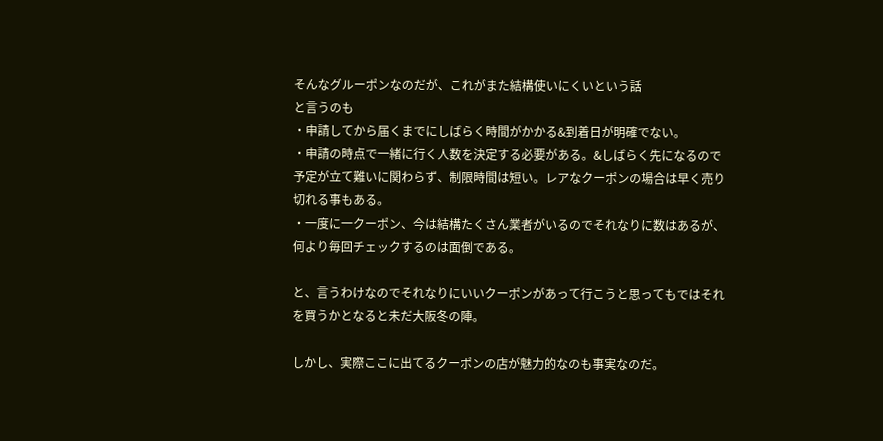そんなグルーポンなのだが、これがまた結構使いにくいという話
と言うのも
・申請してから届くまでにしばらく時間がかかる&到着日が明確でない。
・申請の時点で一緒に行く人数を決定する必要がある。&しばらく先になるので予定が立て難いに関わらず、制限時間は短い。レアなクーポンの場合は早く売り切れる事もある。
・一度に一クーポン、今は結構たくさん業者がいるのでそれなりに数はあるが、何より毎回チェックするのは面倒である。

と、言うわけなのでそれなりにいいクーポンがあって行こうと思ってもではそれを買うかとなると未だ大阪冬の陣。

しかし、実際ここに出てるクーポンの店が魅力的なのも事実なのだ。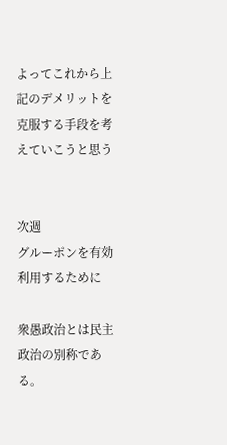よってこれから上記のデメリットを克服する手段を考えていこうと思う


次週
グルーポンを有効利用するために

衆愚政治とは民主政治の別称である。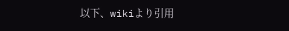以下、wikiより引用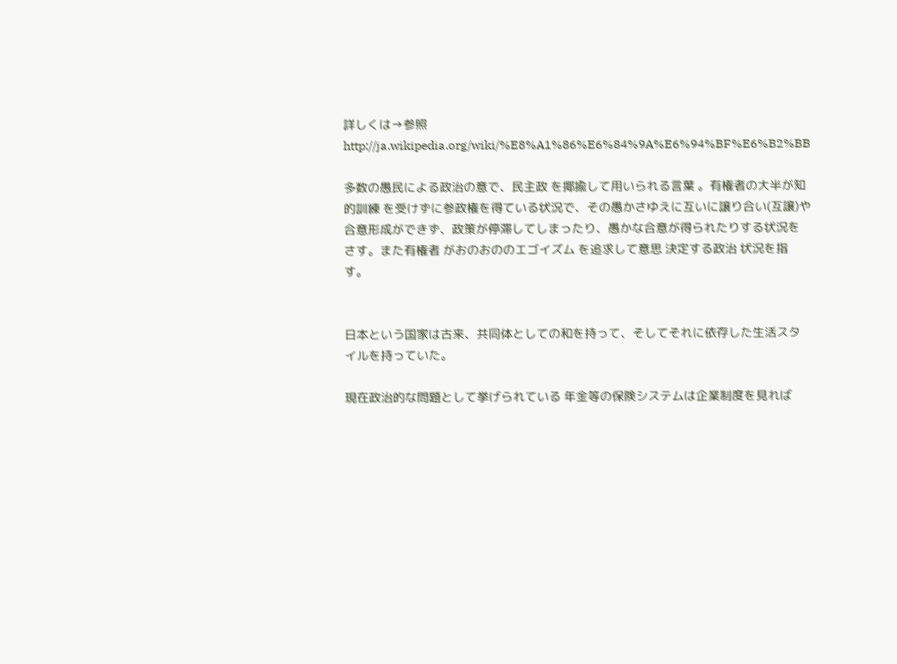詳しくは→参照 http://ja.wikipedia.org/wiki/%E8%A1%86%E6%84%9A%E6%94%BF%E6%B2%BB

多数の愚民による政治の意で、民主政 を揶揄して用いられる言葉 。有権者の大半が知的訓練 を受けずに参政権を得ている状況で、その愚かさゆえに互いに譲り合い(互譲)や合意形成ができず、政策が停滞してしまったり、愚かな合意が得られたりする状況をさす。また有権者 がおのおののエゴイズム を追求して意思 決定する政治 状況を指す。


日本という国家は古来、共同体としての和を持って、そしてそれに依存した生活スタイルを持っていた。

現在政治的な問題として挙げられている 年金等の保険システムは企業制度を見れば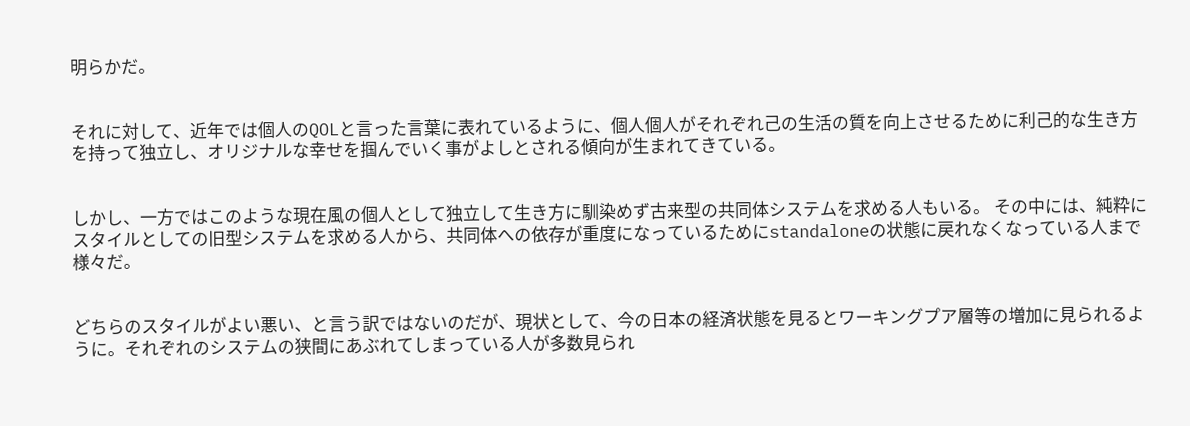明らかだ。


それに対して、近年では個人のQOLと言った言葉に表れているように、個人個人がそれぞれ己の生活の質を向上させるために利己的な生き方を持って独立し、オリジナルな幸せを掴んでいく事がよしとされる傾向が生まれてきている。


しかし、一方ではこのような現在風の個人として独立して生き方に馴染めず古来型の共同体システムを求める人もいる。 その中には、純粋にスタイルとしての旧型システムを求める人から、共同体への依存が重度になっているためにstandaloneの状態に戻れなくなっている人まで様々だ。


どちらのスタイルがよい悪い、と言う訳ではないのだが、現状として、今の日本の経済状態を見るとワーキングプア層等の増加に見られるように。それぞれのシステムの狭間にあぶれてしまっている人が多数見られ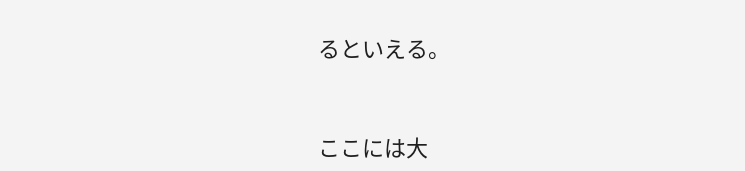るといえる。


ここには大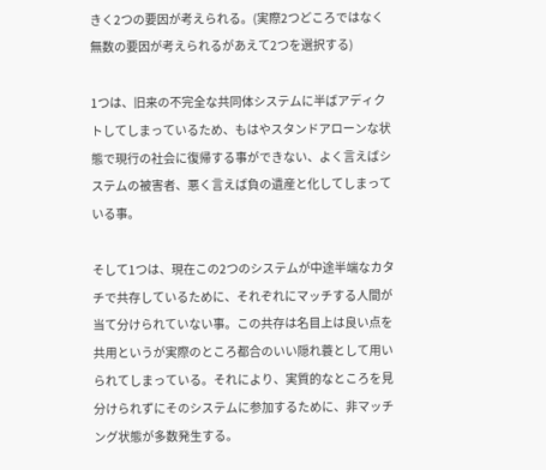きく2つの要因が考えられる。(実際2つどころではなく無数の要因が考えられるがあえて2つを選択する)

1つは、旧来の不完全な共同体システムに半ばアディクトしてしまっているため、もはやスタンドアローンな状態で現行の社会に復帰する事ができない、よく言えばシステムの被害者、悪く言えば負の遺産と化してしまっている事。

そして1つは、現在この2つのシステムが中途半端なカタチで共存しているために、それぞれにマッチする人間が当て分けられていない事。この共存は名目上は良い点を共用というが実際のところ都合のいい隠れ蓑として用いられてしまっている。それにより、実質的なところを見分けられずにそのシステムに参加するために、非マッチング状態が多数発生する。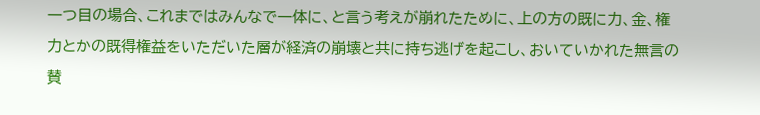一つ目の場合、これまではみんなで一体に、と言う考えが崩れたために、上の方の既に力、金、権力とかの既得権益をいただいた層が経済の崩壊と共に持ち逃げを起こし、おいていかれた無言の賛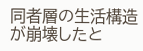同者層の生活構造が崩壊したと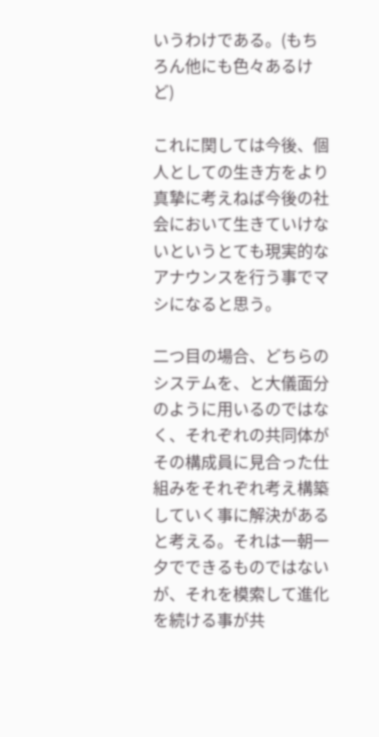いうわけである。(もちろん他にも色々あるけど)

これに関しては今後、個人としての生き方をより真摯に考えねば今後の社会において生きていけないというとても現実的なアナウンスを行う事でマシになると思う。

二つ目の場合、どちらのシステムを、と大儀面分のように用いるのではなく、それぞれの共同体がその構成員に見合った仕組みをそれぞれ考え構築していく事に解決があると考える。それは一朝一夕でできるものではないが、それを模索して進化を続ける事が共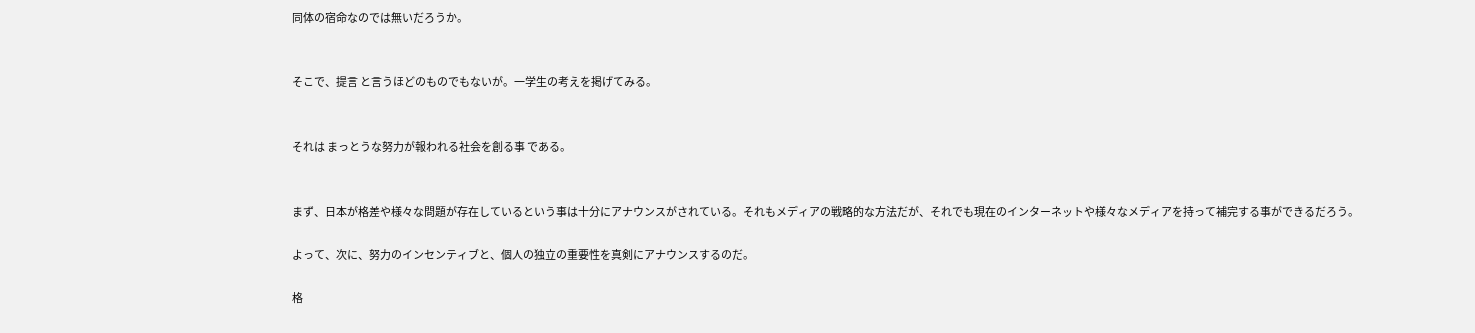同体の宿命なのでは無いだろうか。


そこで、提言 と言うほどのものでもないが。一学生の考えを掲げてみる。


それは まっとうな努力が報われる社会を創る事 である。


まず、日本が格差や様々な問題が存在しているという事は十分にアナウンスがされている。それもメディアの戦略的な方法だが、それでも現在のインターネットや様々なメディアを持って補完する事ができるだろう。

よって、次に、努力のインセンティブと、個人の独立の重要性を真剣にアナウンスするのだ。

格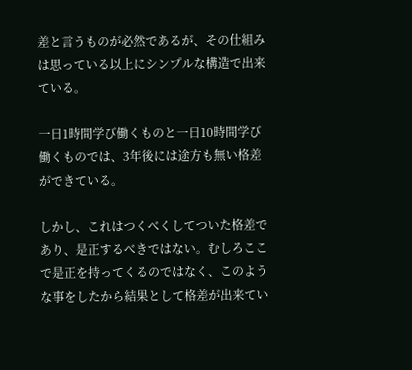差と言うものが必然であるが、その仕組みは思っている以上にシンプルな構造で出来ている。

一日1時間学び働くものと一日10時間学び働くものでは、3年後には途方も無い格差ができている。

しかし、これはつくべくしてついた格差であり、是正するべきではない。むしろここで是正を持ってくるのではなく、このような事をしたから結果として格差が出来てい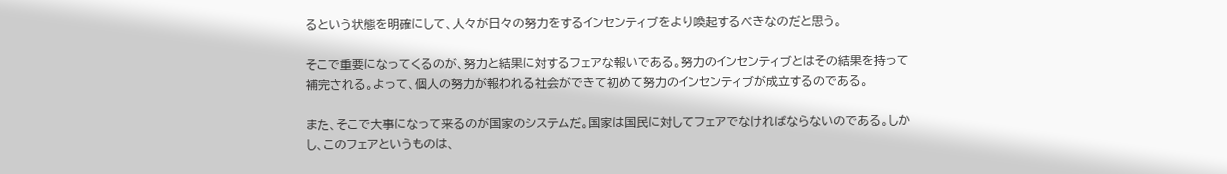るという状態を明確にして、人々が日々の努力をするインセンティブをより喚起するべきなのだと思う。

そこで重要になってくるのが、努力と結果に対するフェアな報いである。努力のインセンティブとはその結果を持って補完される。よって、個人の努力が報われる社会ができて初めて努力のインセンティブが成立するのである。

また、そこで大事になって来るのが国家のシステムだ。国家は国民に対してフェアでなければならないのである。しかし、このフェアというものは、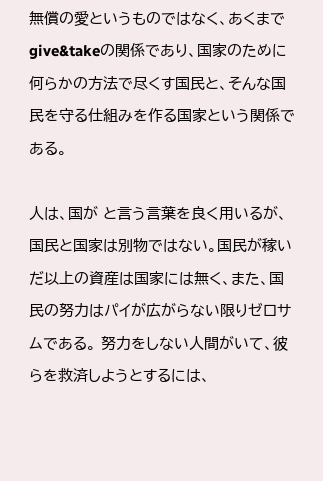無償の愛というものではなく、あくまでgive&takeの関係であり、国家のために何らかの方法で尽くす国民と、そんな国民を守る仕組みを作る国家という関係である。

人は、国が と言う言葉を良く用いるが、国民と国家は別物ではない。国民が稼いだ以上の資産は国家には無く、また、国民の努力はパイが広がらない限りゼロサムである。 努力をしない人間がいて、彼らを救済しようとするには、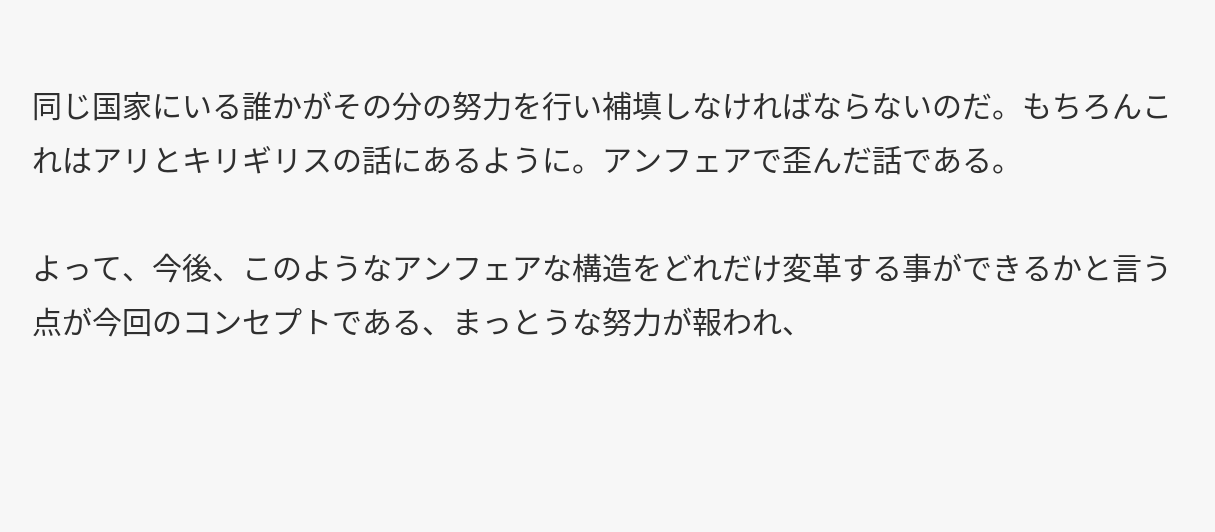同じ国家にいる誰かがその分の努力を行い補填しなければならないのだ。もちろんこれはアリとキリギリスの話にあるように。アンフェアで歪んだ話である。

よって、今後、このようなアンフェアな構造をどれだけ変革する事ができるかと言う点が今回のコンセプトである、まっとうな努力が報われ、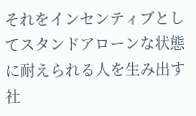それをインセンティブとしてスタンドアローンな状態に耐えられる人を生み出す社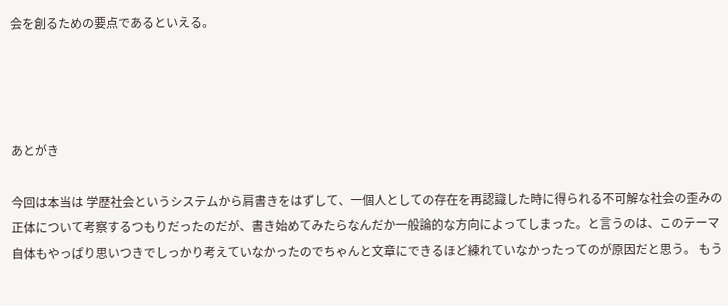会を創るための要点であるといえる。




あとがき

今回は本当は 学歴社会というシステムから肩書きをはずして、一個人としての存在を再認識した時に得られる不可解な社会の歪みの正体について考察するつもりだったのだが、書き始めてみたらなんだか一般論的な方向によってしまった。と言うのは、このテーマ自体もやっぱり思いつきでしっかり考えていなかったのでちゃんと文章にできるほど練れていなかったってのが原因だと思う。 もう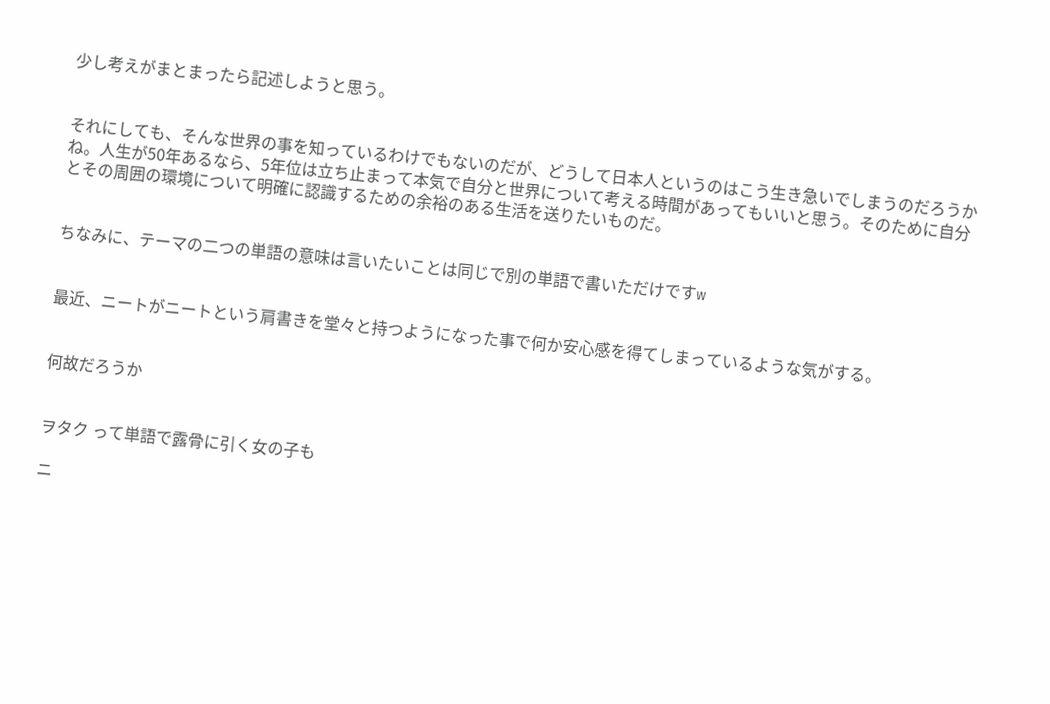少し考えがまとまったら記述しようと思う。


それにしても、そんな世界の事を知っているわけでもないのだが、どうして日本人というのはこう生き急いでしまうのだろうかね。人生が50年あるなら、5年位は立ち止まって本気で自分と世界について考える時間があってもいいと思う。そのために自分とその周囲の環境について明確に認識するための余裕のある生活を送りたいものだ。


ちなみに、テーマの二つの単語の意味は言いたいことは同じで別の単語で書いただけですw


最近、ニートがニートという肩書きを堂々と持つようになった事で何か安心感を得てしまっているような気がする。


何故だろうか


ヲタク って単語で露骨に引く女の子も

ニ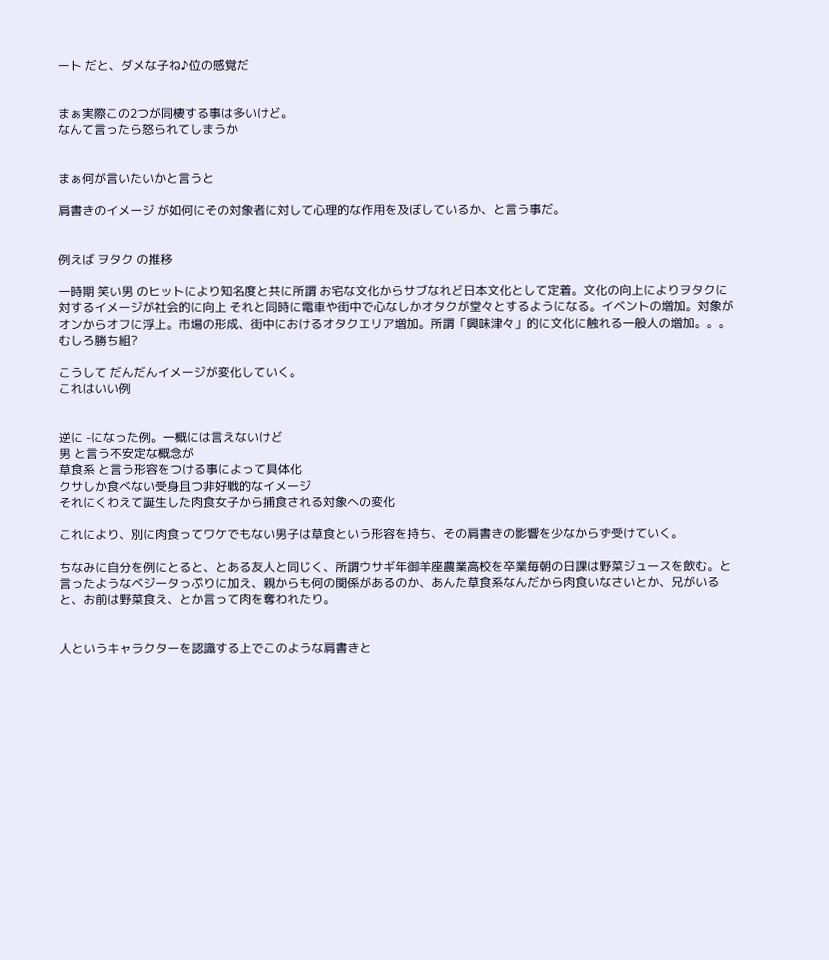ート だと、ダメな子ね♪位の感覚だ


まぁ実際この2つが同棲する事は多いけど。
なんて言ったら怒られてしまうか


まぁ何が言いたいかと言うと

肩書きのイメージ が如何にその対象者に対して心理的な作用を及ぼしているか、と言う事だ。


例えば ヲタク の推移

一時期 笑い男 のヒットにより知名度と共に所謂 お宅な文化からサブなれど日本文化として定着。文化の向上によりヲタクに対するイメージが社会的に向上 それと同時に電車や街中で心なしかオタクが堂々とするようになる。イベントの増加。対象がオンからオフに浮上。市場の形成、街中におけるオタクエリア増加。所謂「興味津々」的に文化に触れる一般人の増加。。。 むしろ勝ち組?

こうして だんだんイメージが変化していく。
これはいい例


逆に -になった例。一概には言えないけど
男 と言う不安定な概念が
草食系 と言う形容をつける事によって具体化
クサしか食べない受身且つ非好戦的なイメージ
それにくわえて誕生した肉食女子から捕食される対象への変化

これにより、別に肉食ってワケでもない男子は草食という形容を持ち、その肩書きの影響を少なからず受けていく。

ちなみに自分を例にとると、とある友人と同じく、所謂ウサギ年御羊座農業高校を卒業毎朝の日課は野菜ジュースを飲む。と言ったようなベジータっぷりに加え、親からも何の関係があるのか、あんた草食系なんだから肉食いなさいとか、兄がいると、お前は野菜食え、とか言って肉を奪われたり。


人というキャラクターを認識する上でこのような肩書きと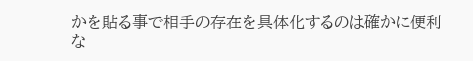かを貼る事で相手の存在を具体化するのは確かに便利な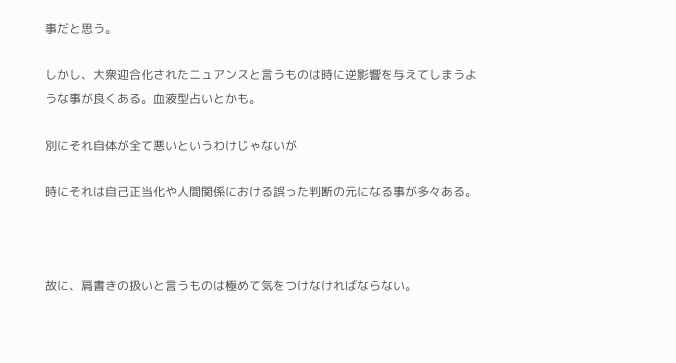事だと思う。

しかし、大衆迎合化されたニュアンスと言うものは時に逆影響を与えてしまうような事が良くある。血液型占いとかも。

別にそれ自体が全て悪いというわけじゃないが

時にそれは自己正当化や人間関係における誤った判断の元になる事が多々ある。



故に、肩書きの扱いと言うものは極めて気をつけなければならない。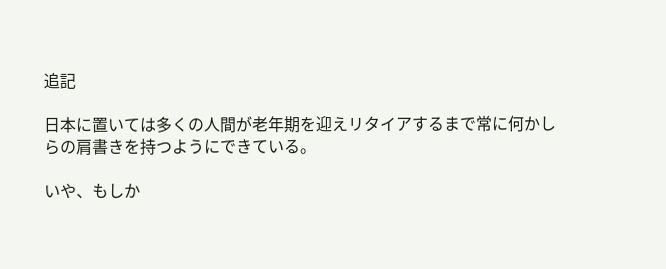追記

日本に置いては多くの人間が老年期を迎えリタイアするまで常に何かしらの肩書きを持つようにできている。

いや、もしか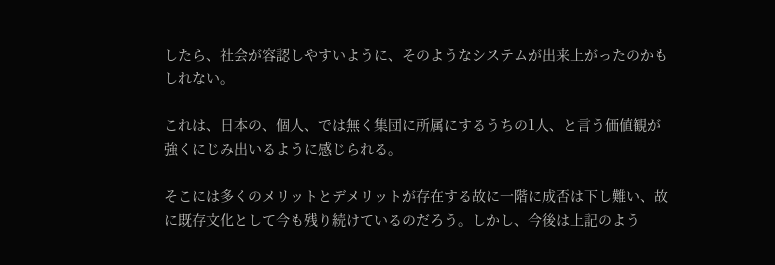したら、社会が容認しやすいように、そのようなシステムが出来上がったのかもしれない。

これは、日本の、個人、では無く集団に所属にするうちの1人、と言う価値観が強くにじみ出いるように感じられる。

そこには多くのメリットとデメリットが存在する故に一階に成否は下し難い、故に既存文化として今も残り続けているのだろう。しかし、今後は上記のよう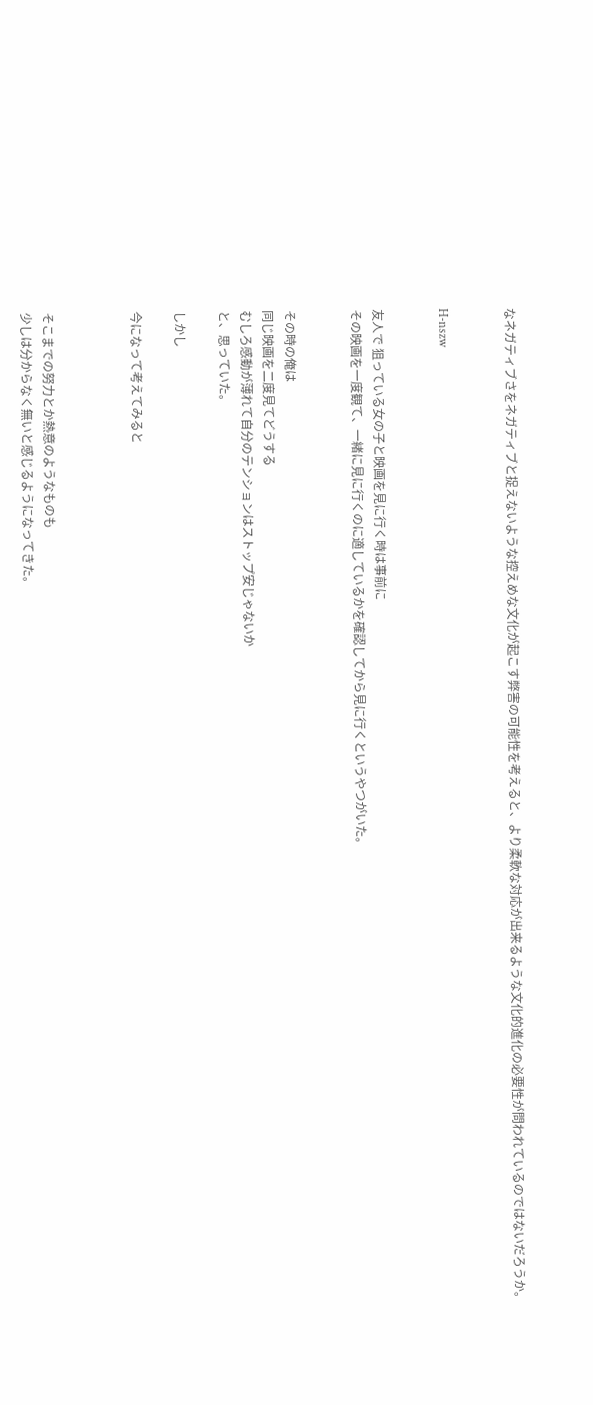なネガティブさをネガティブと捉えないような控えめな文化が起こす弊害の可能性を考えると、より柔軟な対応が出来るような文化的進化の必要性が問われているのではないだろうか。


H-nszw


友人で 狙っている女の子と映画を見に行く時は事前に
その映画を一度観て、一緒に見に行くのに適しているかを確認してから見に行くというやつがいた。


その時の俺は
同じ映画を二度見てどうする
むしろ感動が薄れて自分のテンションはストップ安じゃないか
と、思っていた。

しかし

今になって考えてみると



そこまでの努力とか熱意のようなものも
少しは分からなく無いと感じるようになってきた。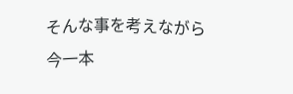そんな事を考えながら
今一本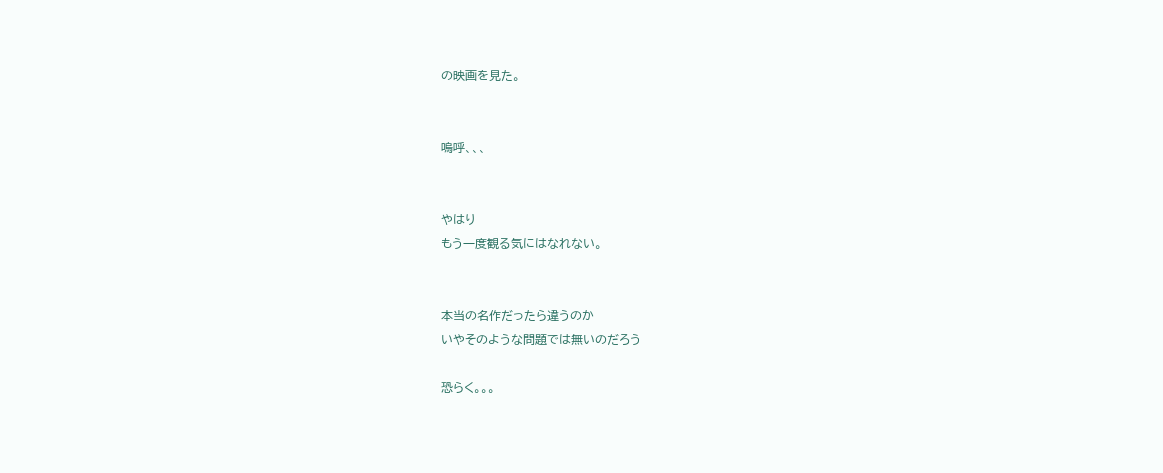の映画を見た。


嗚呼、、、


やはり
もう一度観る気にはなれない。


本当の名作だったら違うのか
いやそのような問題では無いのだろう

恐らく。。。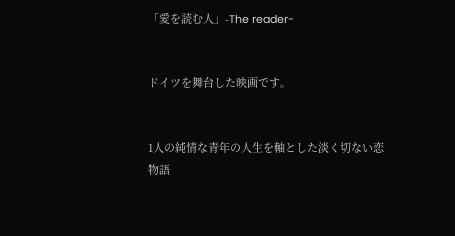「愛を読む人」-The reader-


ドイツを舞台した映画です。


1人の純情な青年の人生を軸とした淡く切ない恋物語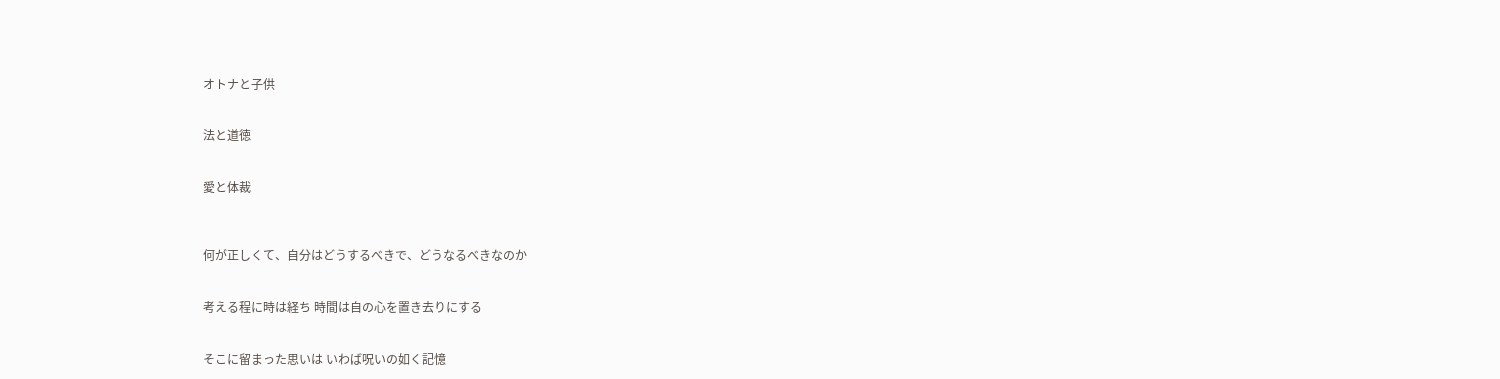オトナと子供


法と道徳


愛と体裁



何が正しくて、自分はどうするべきで、どうなるべきなのか


考える程に時は経ち 時間は自の心を置き去りにする


そこに留まった思いは いわば呪いの如く記憶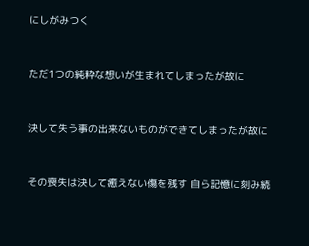にしがみつく


ただ1つの純粋な想いが生まれてしまったが故に


決して失う事の出来ないものができてしまったが故に


その喪失は決して癒えない傷を残す 自ら記憶に刻み続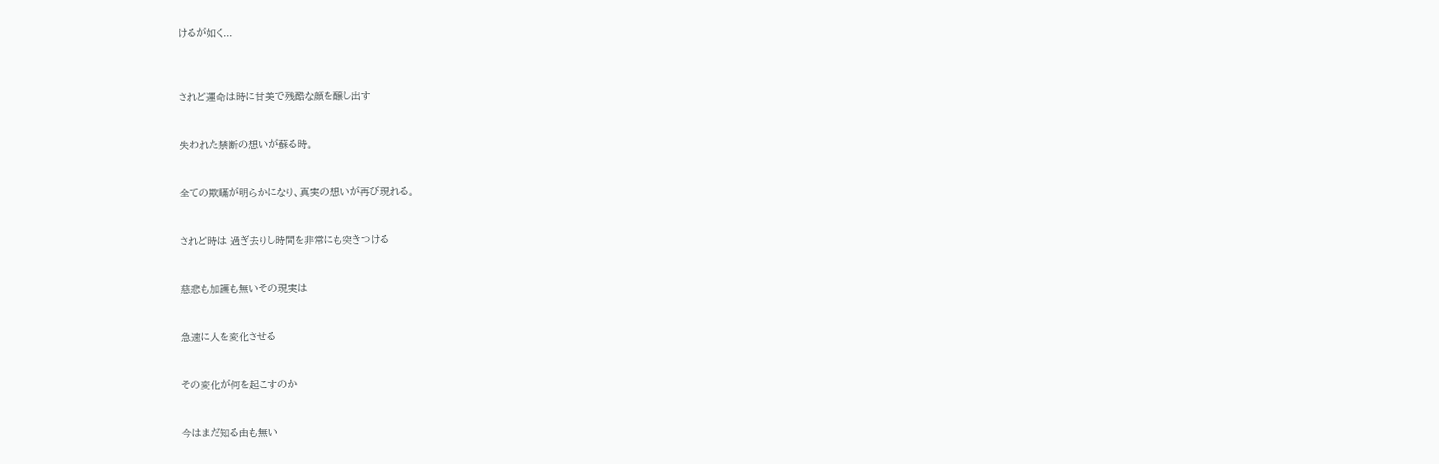けるが如く...



されど運命は時に甘美で残酷な顔を醸し出す


失われた禁断の想いが蘇る時。


全ての欺瞞が明らかになり、真実の想いが再び現れる。


されど時は 過ぎ去りし時間を非常にも突きつける


慈悲も加護も無いその現実は


急速に人を変化させる


その変化が何を起こすのか


今はまだ知る由も無い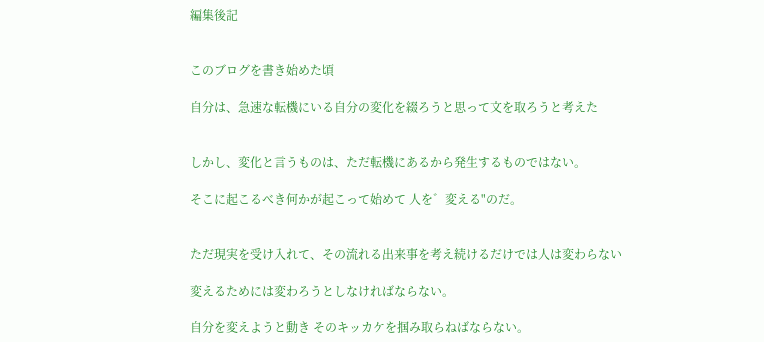編集後記


このブログを書き始めた頃

自分は、急速な転機にいる自分の変化を綴ろうと思って文を取ろうと考えた


しかし、変化と言うものは、ただ転機にあるから発生するものではない。

そこに起こるべき何かが起こって始めて 人を゛変える"のだ。


ただ現実を受け入れて、その流れる出来事を考え続けるだけでは人は変わらない

変えるためには変わろうとしなければならない。

自分を変えようと動き そのキッカケを掴み取らねばならない。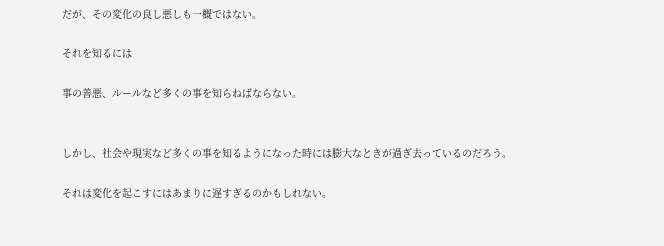だが、その変化の良し悪しも一概ではない。

それを知るには

事の善悪、ルールなど多くの事を知らねばならない。


しかし、社会や現実など多くの事を知るようになった時には膨大なときが過ぎ去っているのだろう。

それは変化を起こすにはあまりに遅すぎるのかもしれない。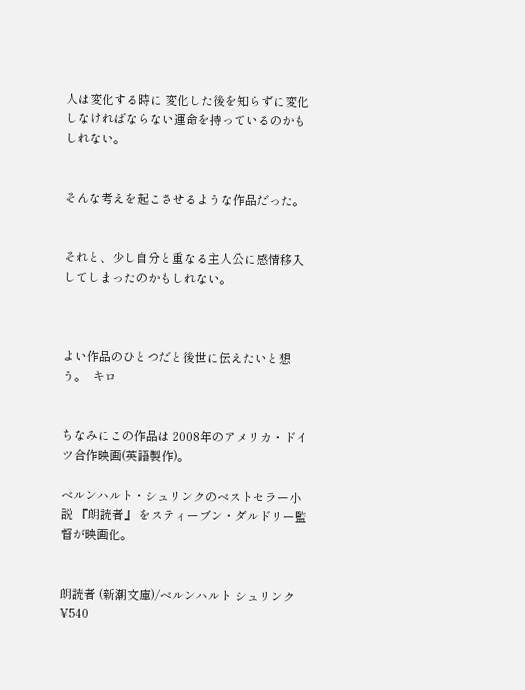人は変化する時に 変化した後を知らずに変化しなければならない運命を持っているのかもしれない。


そんな考えを起こさせるような作品だった。


それと、少し自分と重なる主人公に感情移入してしまったのかもしれない。



よい作品のひとつだと後世に伝えたいと想う。  キロ


ちなみにこの作品は 2008年のアメリカ・ドイツ合作映画(英語製作)。

ベルンハルト・シュリンクのベストセラー小説 『朗読者』 をスティーブン・ダルドリー監督が映画化。


朗読者 (新潮文庫)/ベルンハルト シュリンク
¥540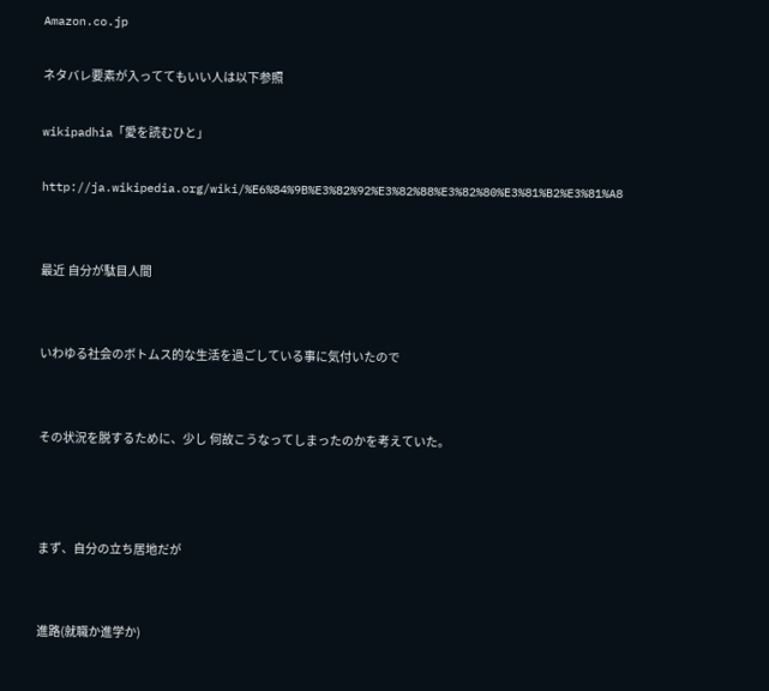Amazon.co.jp

ネタバレ要素が入っててもいい人は以下参照

wikipadhia「愛を読むひと」

http://ja.wikipedia.org/wiki/%E6%84%9B%E3%82%92%E3%82%88%E3%82%80%E3%81%B2%E3%81%A8


最近 自分が駄目人間


いわゆる社会のボトムス的な生活を過ごしている事に気付いたので


その状況を脱するために、少し 何故こうなってしまったのかを考えていた。



まず、自分の立ち居地だが


進路(就職か進学か)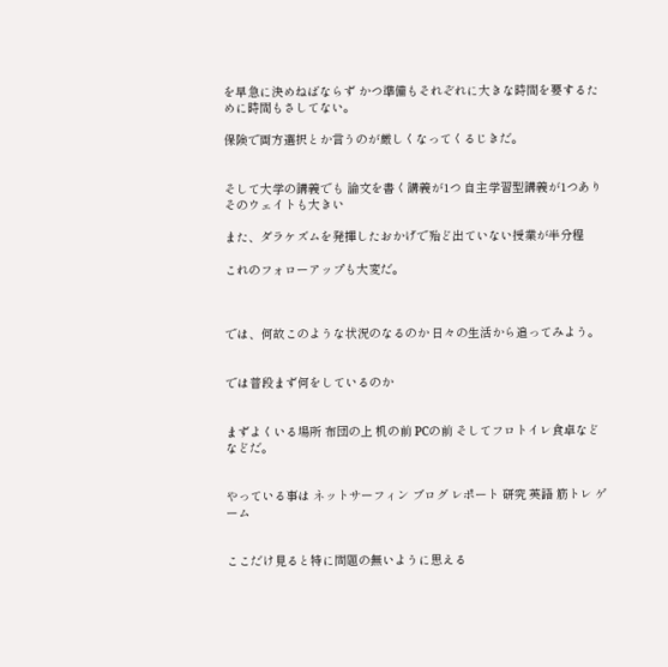を早急に決めねばならず かつ準備もそれぞれに大きな時間を要するために時間もさしてない。

保険で両方選択とか言うのが厳しくなってくるじきだ。


そして大学の講義でも 論文を書く講義が1つ 自主学習型講義が1つあり そのウェイトも大きい

また、ダラケズムを発揮したおかげで殆ど出ていない授業が半分程

これのフォローアップも大変だ。



では、何故このような状況のなるのか 日々の生活から追ってみよう。


では普段まず何をしているのか


まずよくいる場所 布団の上 机の前 PCの前 そしてフロトイレ食卓などなどだ。


やっている事は ネットサーフィン ブログ レポート 研究 英語 筋トレ ゲーム


ここだけ見ると特に問題の無いように思える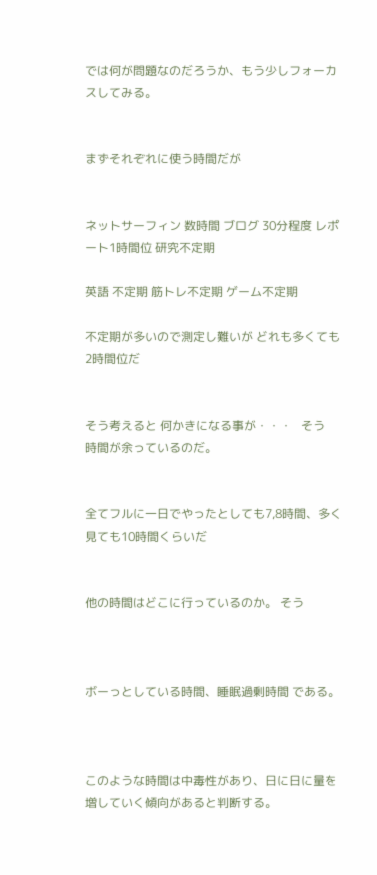では何が問題なのだろうか、もう少しフォーカスしてみる。


まずそれぞれに使う時間だが


ネットサーフィン 数時間 ブログ 30分程度 レポート1時間位 研究不定期

英語 不定期 筋トレ不定期 ゲーム不定期

不定期が多いので測定し難いが どれも多くても2時間位だ


そう考えると 何かきになる事が・・・   そう   時間が余っているのだ。


全てフルに一日でやったとしても7,8時間、多く見ても10時間くらいだ


他の時間はどこに行っているのか。 そう



ボーっとしている時間、睡眠過剰時間 である。



このような時間は中毒性があり、日に日に量を増していく傾向があると判断する。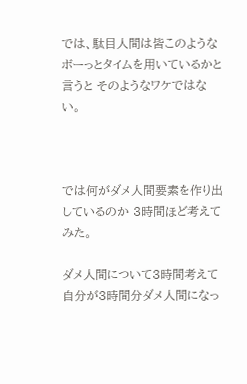では、駄目人間は皆このようなボーっとタイムを用いているかと言うと そのようなワケではない。



では何がダメ人間要素を作り出しているのか 3時間ほど考えてみた。

ダメ人間について3時間考えて自分が3時間分ダメ人間になっ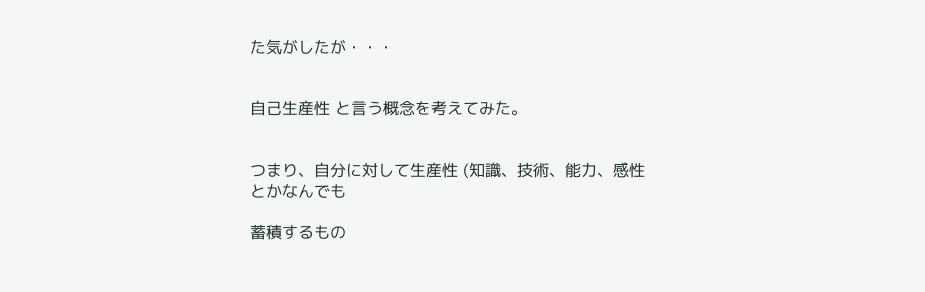た気がしたが・・・


自己生産性 と言う概念を考えてみた。


つまり、自分に対して生産性 (知識、技術、能力、感性とかなんでも

蓄積するもの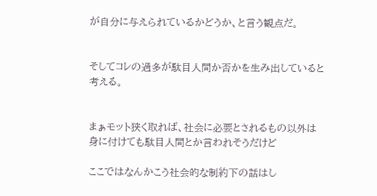が自分に与えられているかどうか、と言う観点だ。


そしてコレの過多が駄目人間か否かを生み出していると考える。


まぁモット狭く取れば、社会に必要とされるもの以外は身に付けても駄目人間とか言われそうだけど

ここではなんかこう社会的な制約下の話はし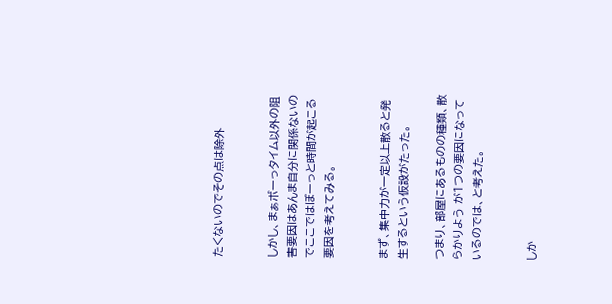たくないのでその点は除外


しかし、まぁボーっタイム以外の阻害要因はあんま自分に関係ないのでここではぼーっと時間が起こる要因を考えてみる。


まず、集中力が一定以上散ると発生するという仮設がたった。

つまり、部屋にあるものの種類、散らかりよう が1つの要因になっているのでは、と考えた。


しか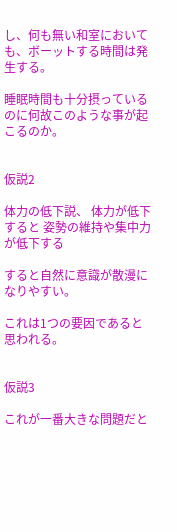し、何も無い和室においても、ボーットする時間は発生する。

睡眠時間も十分摂っているのに何故このような事が起こるのか。


仮説2

体力の低下説、 体力が低下すると 姿勢の維持や集中力が低下する

すると自然に意識が散漫になりやすい。

これは1つの要因であると思われる。


仮説3

これが一番大きな問題だと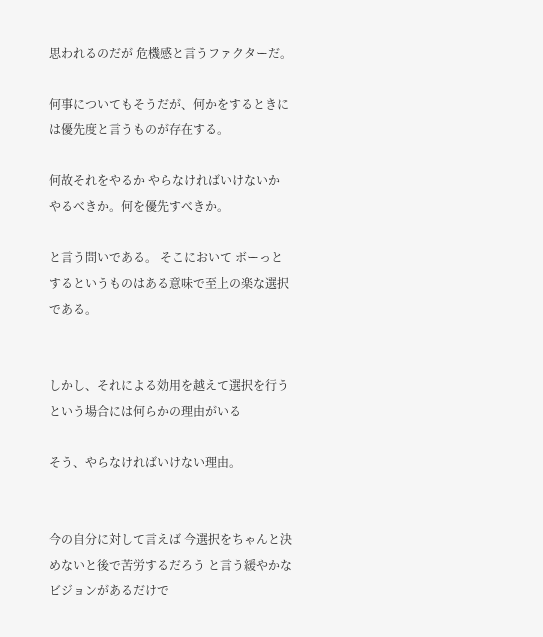思われるのだが 危機感と言うファクターだ。

何事についてもそうだが、何かをするときには優先度と言うものが存在する。

何故それをやるか やらなければいけないか やるべきか。何を優先すべきか。

と言う問いである。 そこにおいて ボーっとするというものはある意味で至上の楽な選択である。


しかし、それによる効用を越えて選択を行うという場合には何らかの理由がいる

そう、やらなければいけない理由。


今の自分に対して言えば 今選択をちゃんと決めないと後で苦労するだろう と言う緩やかなビジョンがあるだけで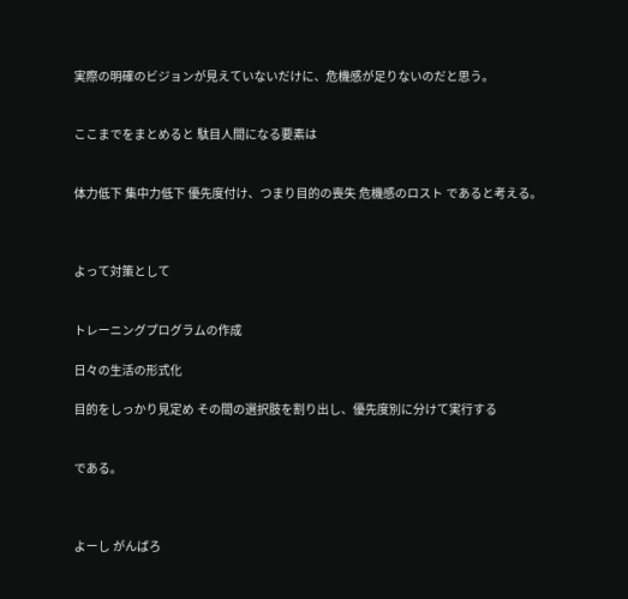実際の明確のビジョンが見えていないだけに、危機感が足りないのだと思う。


ここまでをまとめると 駄目人間になる要素は


体力低下 集中力低下 優先度付け、つまり目的の喪失 危機感のロスト であると考える。



よって対策として


トレーニングプログラムの作成

日々の生活の形式化

目的をしっかり見定め その間の選択肢を割り出し、優先度別に分けて実行する


である。



よーし がんばろ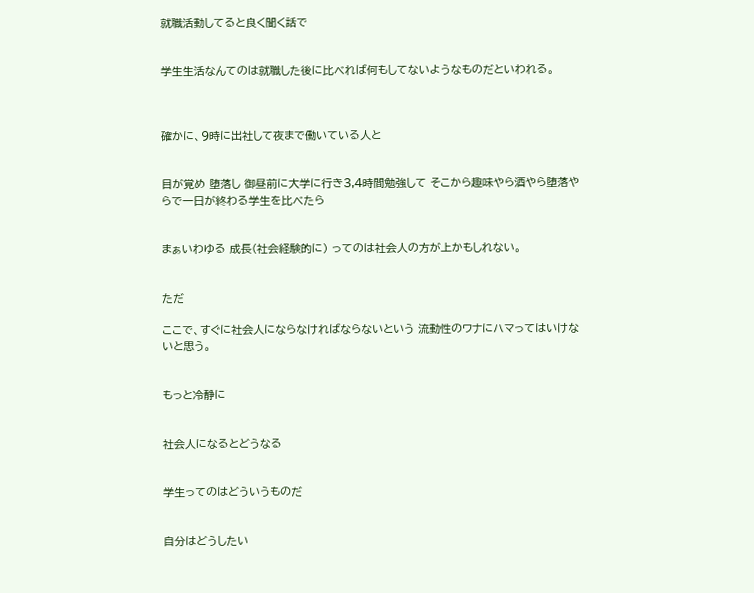就職活動してると良く聞く話で


学生生活なんてのは就職した後に比べれば何もしてないようなものだといわれる。



確かに、9時に出社して夜まで働いている人と


目が覚め 堕落し 御昼前に大学に行き3,4時間勉強して そこから趣味やら酒やら堕落やらで一日が終わる学生を比べたら


まぁいわゆる 成長(社会経験的に) ってのは社会人の方が上かもしれない。


ただ

ここで、すぐに社会人にならなければならないという 流動性のワナにハマってはいけないと思う。


もっと冷静に


社会人になるとどうなる


学生ってのはどういうものだ


自分はどうしたい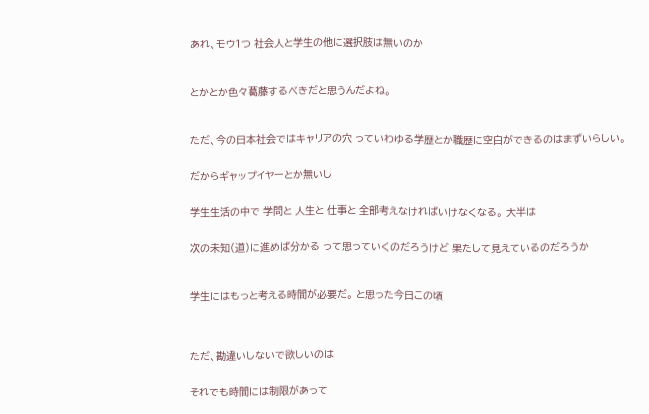あれ、モウ1つ 社会人と学生の他に選択肢は無いのか



とかとか色々葛藤するべきだと思うんだよね。



ただ、今の日本社会ではキャリアの穴 っていわゆる学歴とか職歴に空白ができるのはまずいらしい。


だからギャップイヤーとか無いし


学生生活の中で 学問と 人生と 仕事と 全部考えなければいけなくなる。 大半は


次の未知(道)に進めば分かる って思っていくのだろうけど 果たして見えているのだろうか



学生にはもっと考える時間が必要だ。 と思った今日この頃




ただ、勘違いしないで欲しいのは


それでも時間には制限があって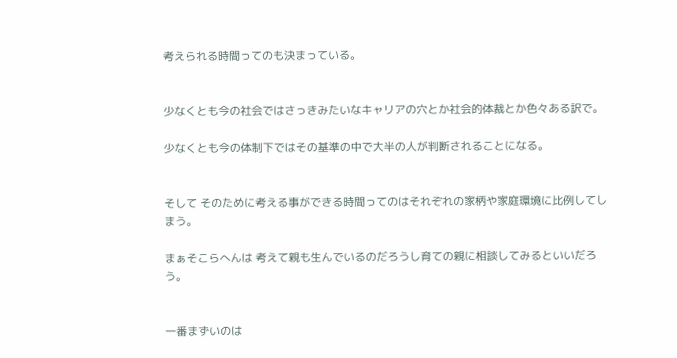考えられる時間ってのも決まっている。


少なくとも今の社会ではさっきみたいなキャリアの穴とか社会的体裁とか色々ある訳で。

少なくとも今の体制下ではその基準の中で大半の人が判断されることになる。


そして そのために考える事ができる時間ってのはそれぞれの家柄や家庭環境に比例してしまう。

まぁそこらへんは 考えて親も生んでいるのだろうし育ての親に相談してみるといいだろう。


一番まずいのは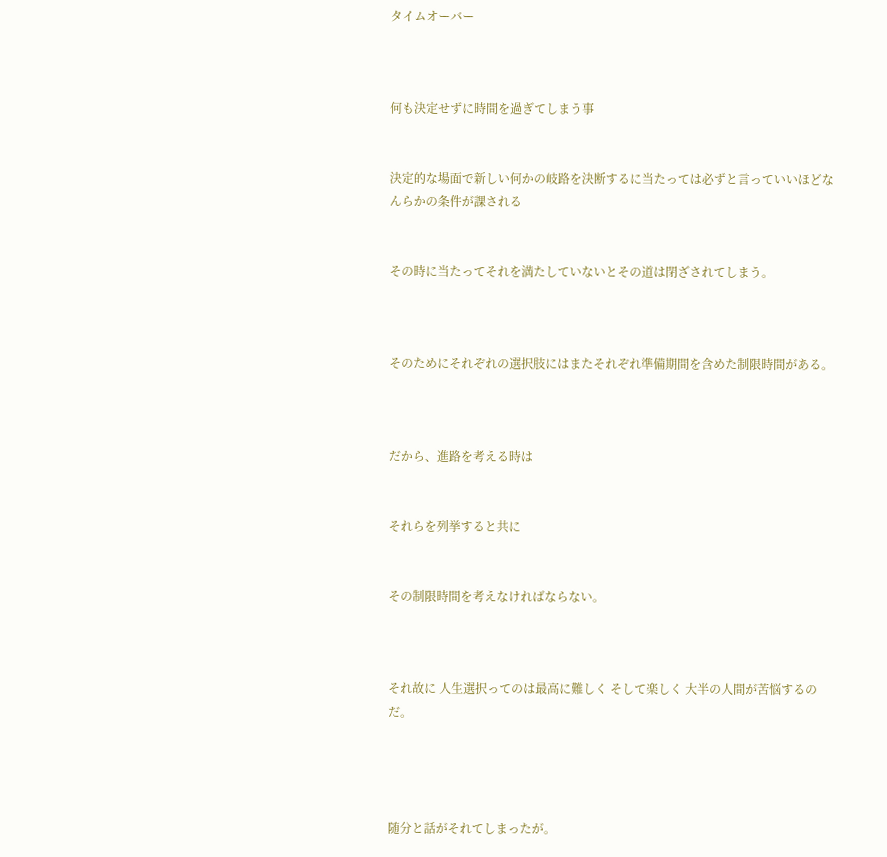タイムオーバー



何も決定せずに時間を過ぎてしまう事


決定的な場面で新しい何かの岐路を決断するに当たっては必ずと言っていいほどなんらかの条件が課される


その時に当たってそれを満たしていないとその道は閉ざされてしまう。



そのためにそれぞれの選択肢にはまたそれぞれ準備期間を含めた制限時間がある。



だから、進路を考える時は


それらを列挙すると共に


その制限時間を考えなければならない。



それ故に 人生選択ってのは最高に難しく そして楽しく 大半の人間が苦悩するのだ。




随分と話がそれてしまったが。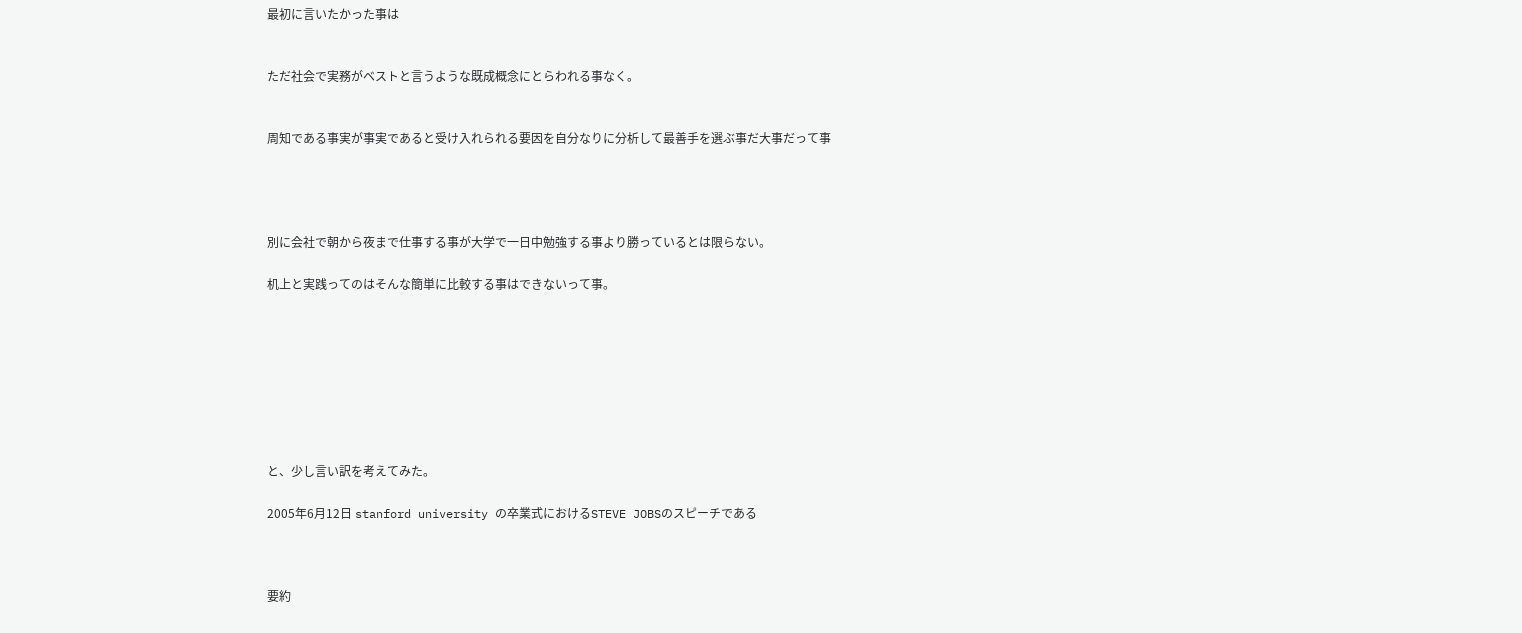最初に言いたかった事は


ただ社会で実務がベストと言うような既成概念にとらわれる事なく。


周知である事実が事実であると受け入れられる要因を自分なりに分析して最善手を選ぶ事だ大事だって事




別に会社で朝から夜まで仕事する事が大学で一日中勉強する事より勝っているとは限らない。

机上と実践ってのはそんな簡単に比較する事はできないって事。








と、少し言い訳を考えてみた。

2005年6月12日 stanford university の卒業式におけるSTEVE JOBSのスピーチである



要約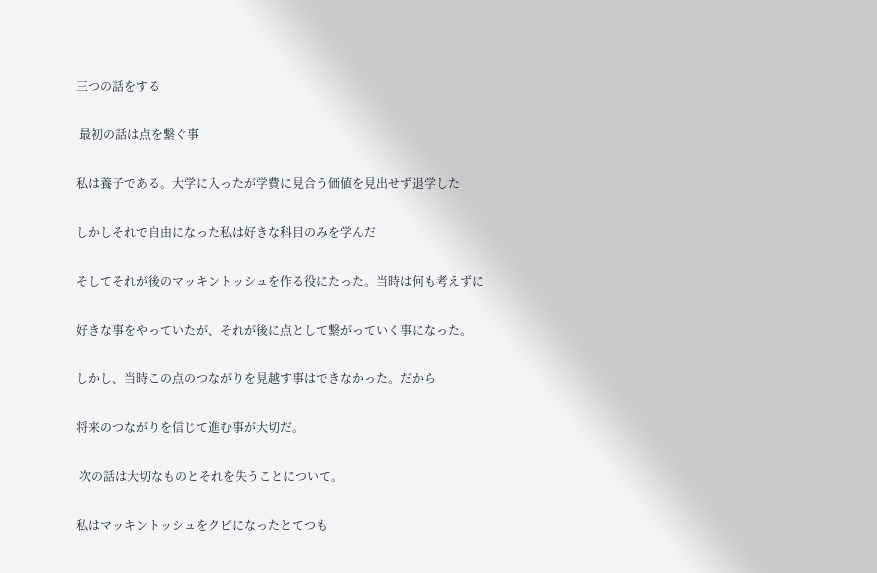三つの話をする

 最初の話は点を繋ぐ事

私は養子である。大学に入ったが学費に見合う価値を見出せず退学した

しかしそれで自由になった私は好きな科目のみを学んだ

そしてそれが後のマッキントッシュを作る役にたった。当時は何も考えずに

好きな事をやっていたが、それが後に点として繋がっていく事になった。

しかし、当時この点のつながりを見越す事はできなかった。だから

将来のつながりを信じて進む事が大切だ。

 次の話は大切なものとそれを失うことについて。

私はマッキントッシュをクビになったとてつも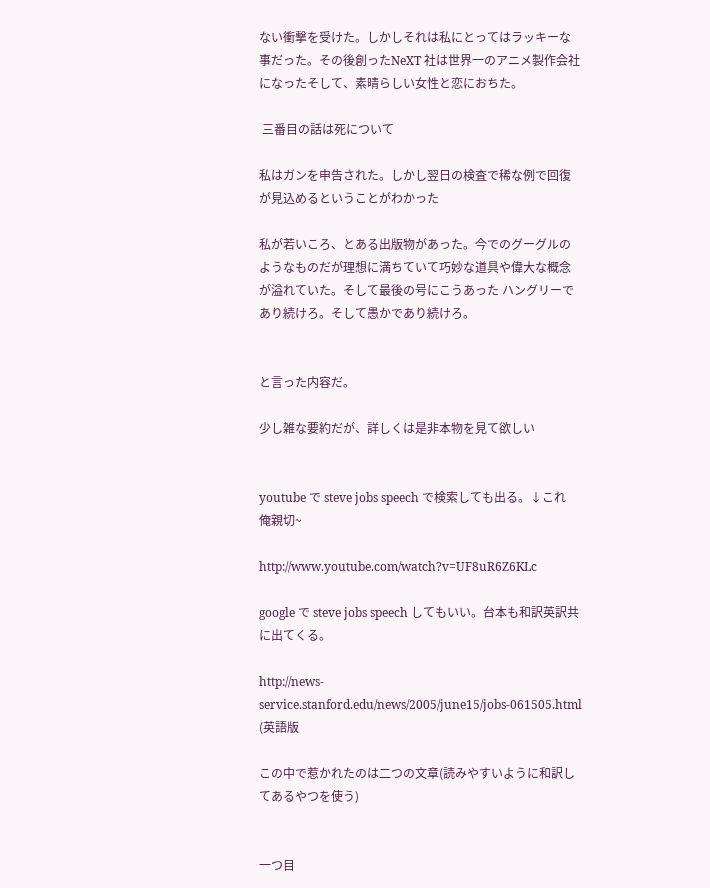ない衝撃を受けた。しかしそれは私にとってはラッキーな事だった。その後創ったNeXT 社は世界一のアニメ製作会社になったそして、素晴らしい女性と恋におちた。

 三番目の話は死について

私はガンを申告された。しかし翌日の検査で稀な例で回復が見込めるということがわかった

私が若いころ、とある出版物があった。今でのグーグルのようなものだが理想に満ちていて巧妙な道具や偉大な概念が溢れていた。そして最後の号にこうあった ハングリーであり続けろ。そして愚かであり続けろ。


と言った内容だ。

少し雑な要約だが、詳しくは是非本物を見て欲しい


youtube で steve jobs speech で検索しても出る。↓これ  俺親切~

http://www.youtube.com/watch?v=UF8uR6Z6KLc

google で steve jobs speech してもいい。台本も和訳英訳共に出てくる。

http://news-service.stanford.edu/news/2005/june15/jobs-061505.html  (英語版

この中で惹かれたのは二つの文章(読みやすいように和訳してあるやつを使う)


一つ目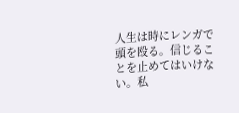人生は時にレンガで頭を殴る。信じることを止めてはいけない。私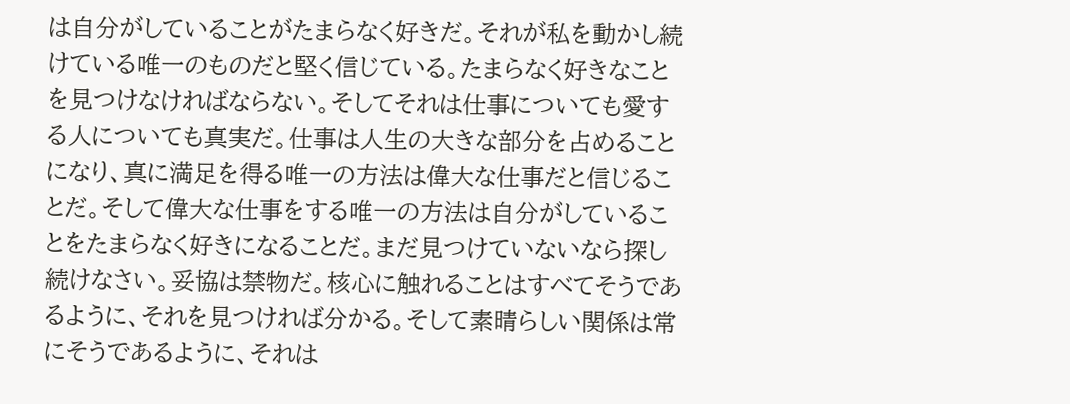は自分がしていることがたまらなく好きだ。それが私を動かし続けている唯一のものだと堅く信じている。たまらなく好きなことを見つけなければならない。そしてそれは仕事についても愛する人についても真実だ。仕事は人生の大きな部分を占めることになり、真に満足を得る唯一の方法は偉大な仕事だと信じることだ。そして偉大な仕事をする唯一の方法は自分がしていることをたまらなく好きになることだ。まだ見つけていないなら探し続けなさい。妥協は禁物だ。核心に触れることはすべてそうであるように、それを見つければ分かる。そして素晴らしい関係は常にそうであるように、それは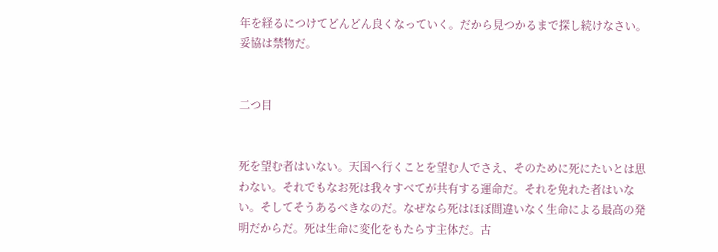年を経るにつけてどんどん良くなっていく。だから見つかるまで探し続けなさい。妥協は禁物だ。


二つ目


死を望む者はいない。天国へ行くことを望む人でさえ、そのために死にたいとは思わない。それでもなお死は我々すべてが共有する運命だ。それを免れた者はいない。そしてそうあるべきなのだ。なぜなら死はほぼ間違いなく生命による最高の発明だからだ。死は生命に変化をもたらす主体だ。古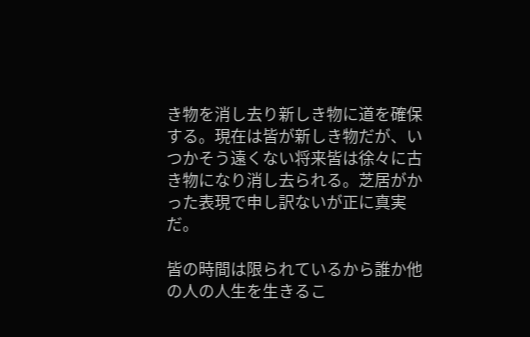き物を消し去り新しき物に道を確保する。現在は皆が新しき物だが、いつかそう遠くない将来皆は徐々に古き物になり消し去られる。芝居がかった表現で申し訳ないが正に真実だ。

皆の時間は限られているから誰か他の人の人生を生きるこ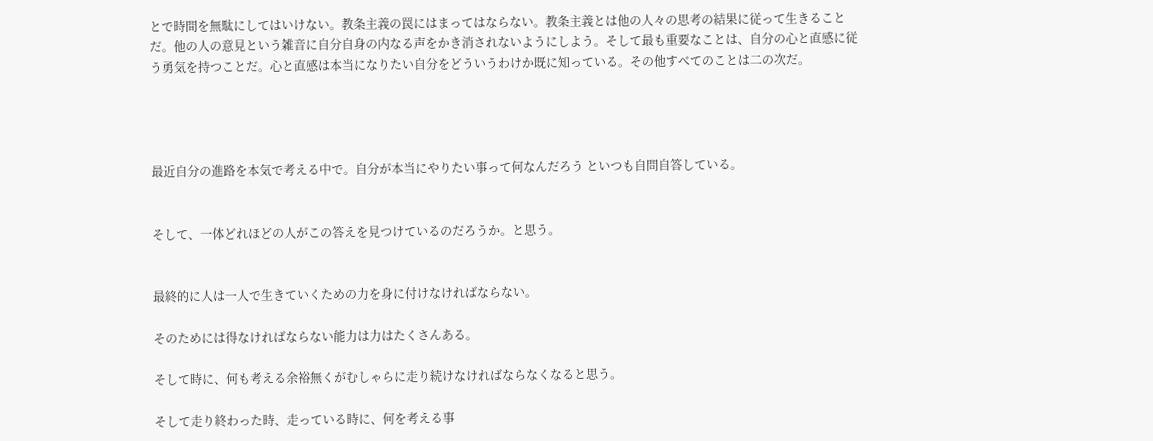とで時間を無駄にしてはいけない。教条主義の罠にはまってはならない。教条主義とは他の人々の思考の結果に従って生きることだ。他の人の意見という雑音に自分自身の内なる声をかき消されないようにしよう。そして最も重要なことは、自分の心と直感に従う勇気を持つことだ。心と直感は本当になりたい自分をどういうわけか既に知っている。その他すべてのことは二の次だ。




最近自分の進路を本気で考える中で。自分が本当にやりたい事って何なんだろう といつも自問自答している。


そして、一体どれほどの人がこの答えを見つけているのだろうか。と思う。


最終的に人は一人で生きていくための力を身に付けなければならない。

そのためには得なければならない能力は力はたくさんある。

そして時に、何も考える余裕無くがむしゃらに走り続けなければならなくなると思う。

そして走り終わった時、走っている時に、何を考える事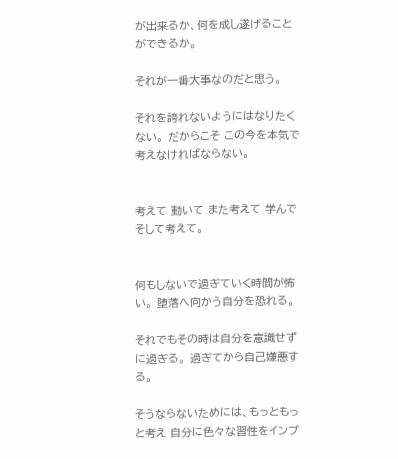が出来るか、何を成し遂げることができるか。

それが一番大事なのだと思う。

それを誇れないようにはなりたくない。 だからこそ この今を本気で考えなければならない。


考えて 動いて また考えて 学んで そして考えて。


何もしないで過ぎていく時間が怖い。 堕落へ向かう自分を恐れる。

それでもその時は自分を意識せずに過ぎる。 過ぎてから自己嫌悪する。

そうならないためには、もっともっと考え 自分に色々な習性をインプ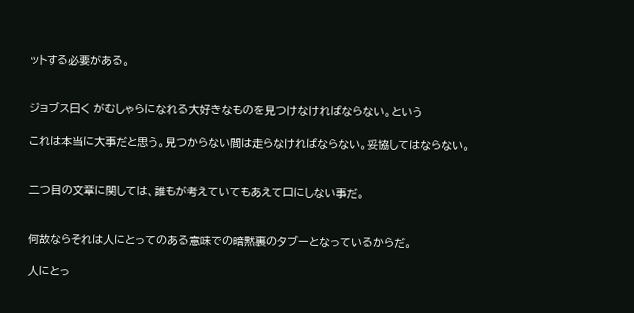ットする必要がある。


ジョブス曰く がむしゃらになれる大好きなものを見つけなければならない。という

これは本当に大事だと思う。見つからない間は走らなければならない。妥協してはならない。


二つ目の文章に関しては、誰もが考えていてもあえて口にしない事だ。


何故ならそれは人にとってのある意味での暗黙裏のタブーとなっているからだ。

人にとっ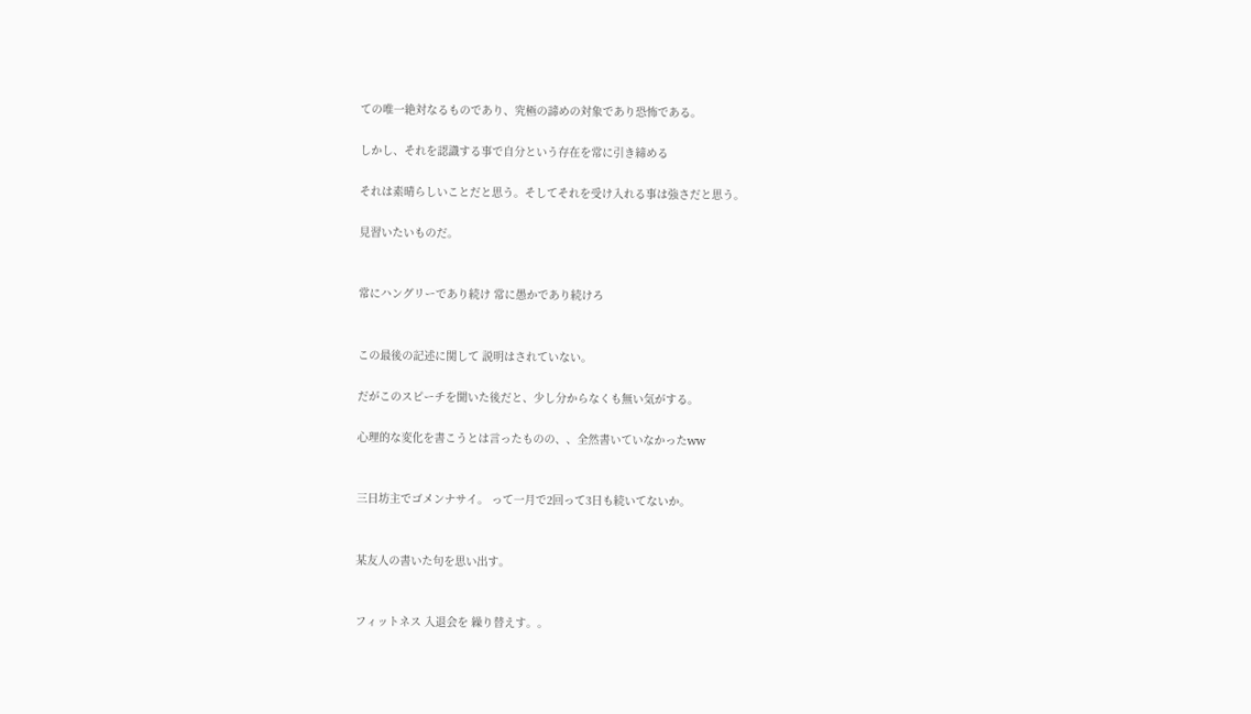ての唯一絶対なるものであり、究極の諦めの対象であり恐怖である。

しかし、それを認識する事で自分という存在を常に引き締める

それは素晴らしいことだと思う。そしてそれを受け入れる事は強さだと思う。

見習いたいものだ。


常にハングリーであり続け 常に愚かであり続けろ


この最後の記述に関して 説明はされていない。

だがこのスピーチを聞いた後だと、少し分からなくも無い気がする。

心理的な変化を書こうとは言ったものの、、全然書いていなかったww


三日坊主でゴメンナサイ。 って一月で2回って3日も続いてないか。


某友人の書いた句を思い出す。


フィットネス 入退会を 繰り替えす。。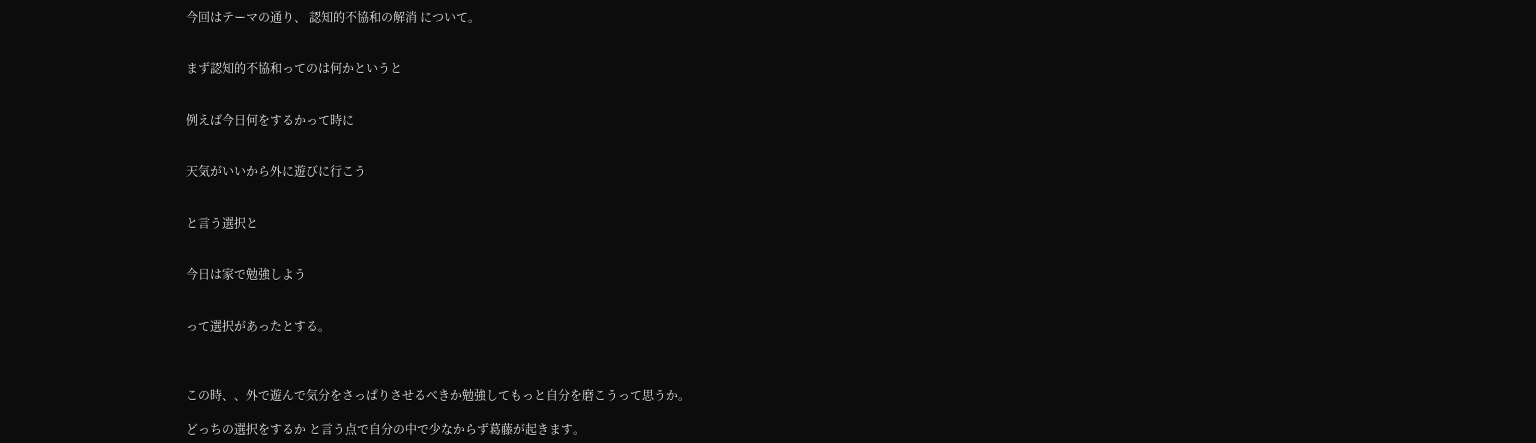今回はテーマの通り、 認知的不協和の解消 について。


まず認知的不協和ってのは何かというと


例えば今日何をするかって時に


天気がいいから外に遊びに行こう


と言う選択と


今日は家で勉強しよう


って選択があったとする。



この時、、外で遊んで気分をさっぱりさせるべきか勉強してもっと自分を磨こうって思うか。

どっちの選択をするか と言う点で自分の中で少なからず葛藤が起きます。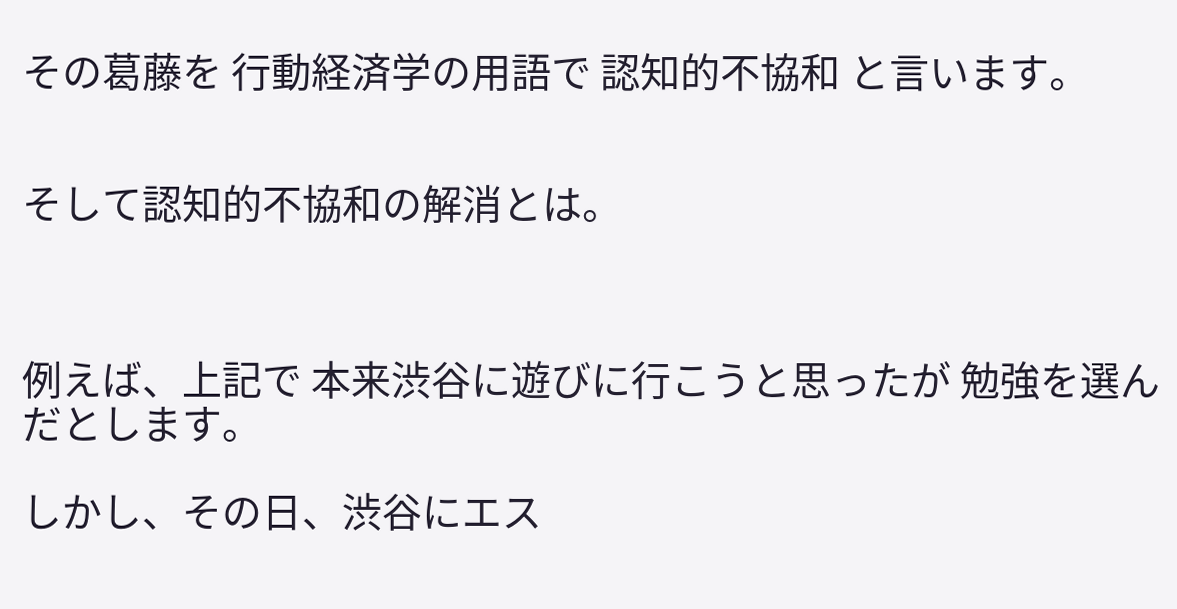その葛藤を 行動経済学の用語で 認知的不協和 と言います。


そして認知的不協和の解消とは。



例えば、上記で 本来渋谷に遊びに行こうと思ったが 勉強を選んだとします。

しかし、その日、渋谷にエス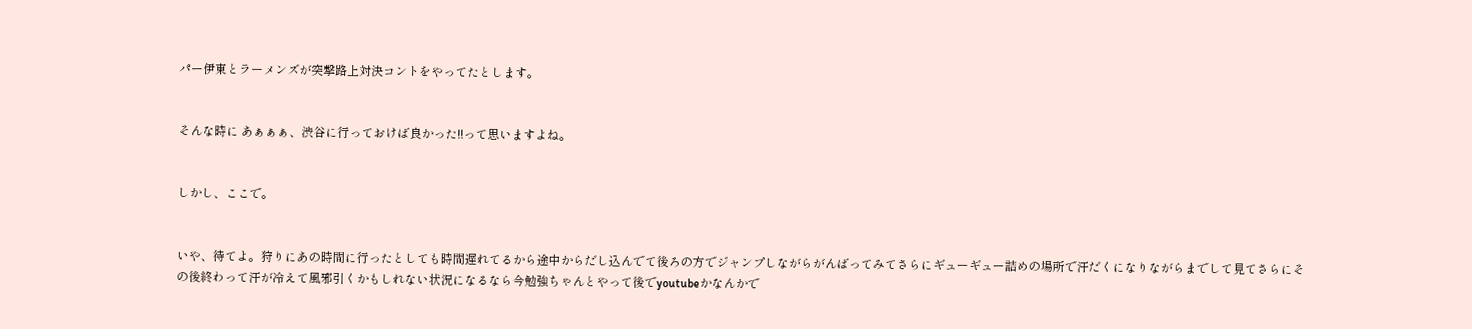パー伊東とラーメンズが突撃路上対決コントをやってたとします。


そんな時に あぁぁぁ、渋谷に行っておけば良かった!!って思いますよね。


しかし、ここで。


いや、待てよ。狩りにあの時間に行ったとしても時間遅れてるから途中からだし込んでて後ろの方でジャンプしながらがんばってみてさらにギューギュー詰めの場所で汗だくになりながらまでして見てさらにその後終わって汗が冷えて風邪引くかもしれない状況になるなら今勉強ちゃんとやって後でyoutubeかなんかで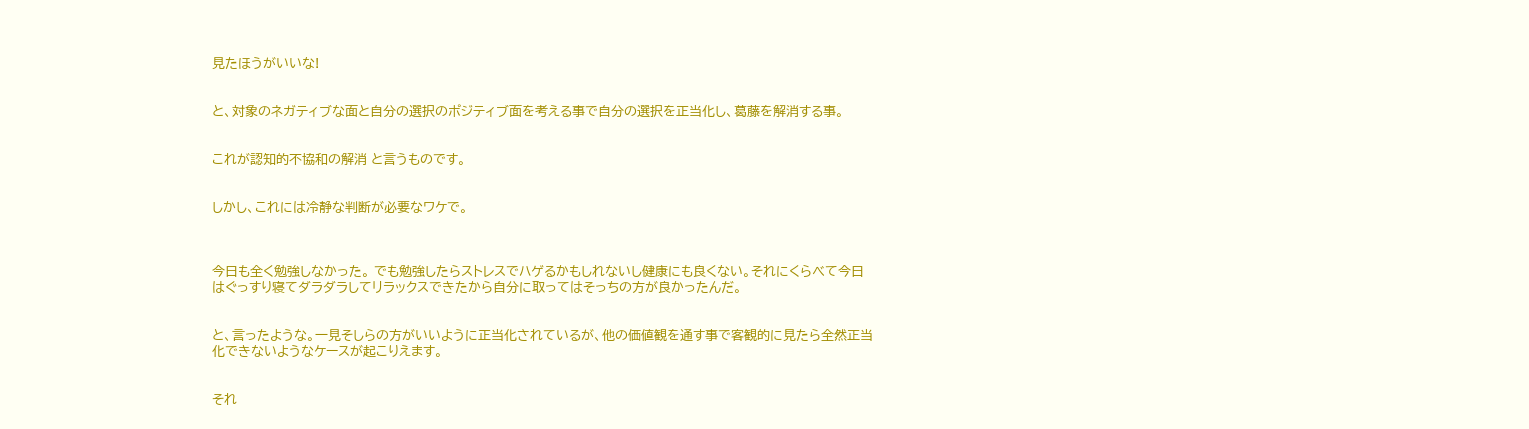見たほうがいいな!


と、対象のネガティブな面と自分の選択のポジティブ面を考える事で自分の選択を正当化し、葛藤を解消する事。


これが認知的不協和の解消 と言うものです。


しかし、これには冷静な判断が必要なワケで。



今日も全く勉強しなかった。 でも勉強したらストレスでハゲるかもしれないし健康にも良くない。それにくらべて今日はぐっすり寝てダラダラしてリラックスできたから自分に取ってはそっちの方が良かったんだ。


と、言ったような。一見そしらの方がいいように正当化されているが、他の価値観を通す事で客観的に見たら全然正当化できないようなケースが起こりえます。


それ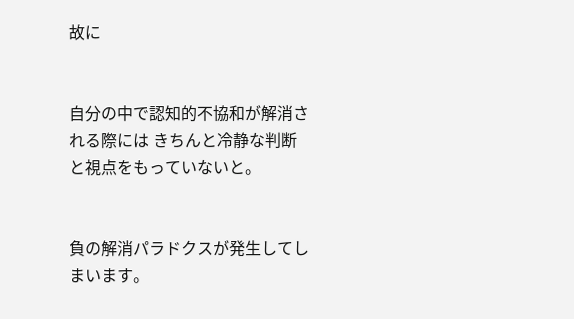故に


自分の中で認知的不協和が解消される際には きちんと冷静な判断と視点をもっていないと。


負の解消パラドクスが発生してしまいます。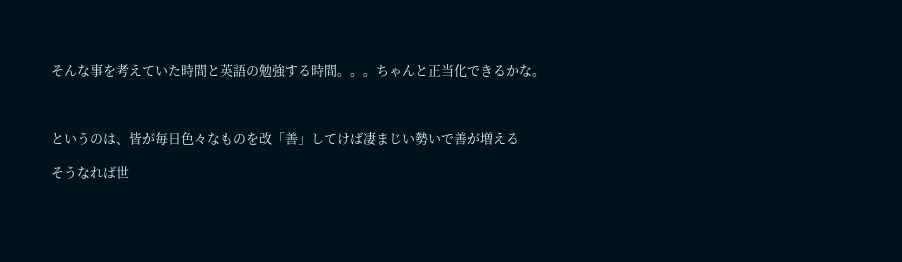そんな事を考えていた時間と英語の勉強する時間。。。ちゃんと正当化できるかな。



というのは、皆が毎日色々なものを改「善」してけば凄まじい勢いで善が増える

そうなれば世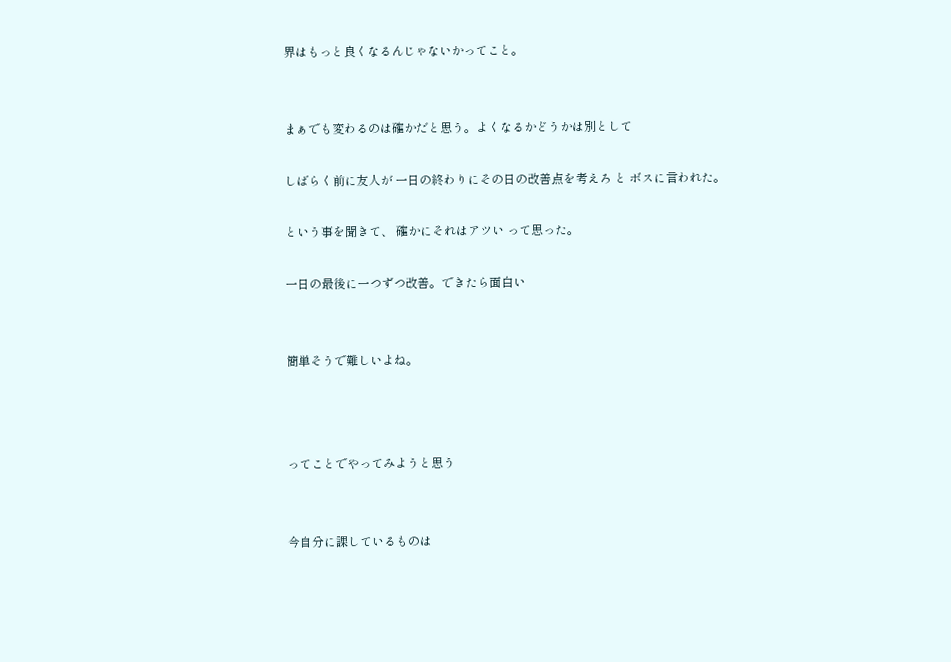界はもっと良くなるんじゃないかってこと。


まぁでも変わるのは確かだと思う。よくなるかどうかは別として

しばらく前に友人が 一日の終わりにその日の改善点を考えろ と ボスに言われた。

という事を聞きて、 確かにそれはアツい って思った。

一日の最後に一つずつ改善。できたら面白い


簡単そうで難しいよね。



ってことでやってみようと思う


今自分に課しているものは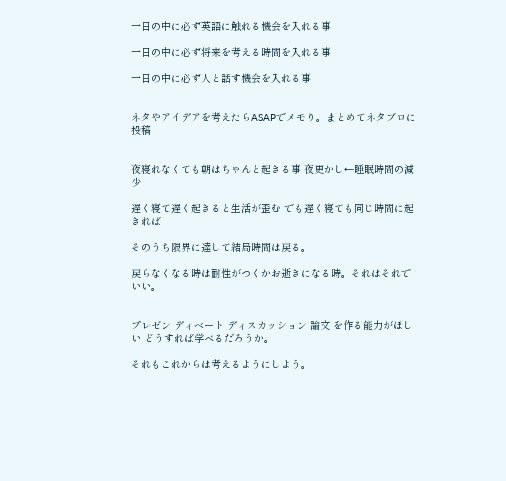一日の中に必ず英語に触れる機会を入れる事

一日の中に必ず将来を考える時間を入れる事

一日の中に必ず人と話す機会を入れる事


ネタやアイデアを考えたらASAPでメモり。まとめてネタブロに投稿


夜寝れなくても朝はちゃんと起きる事 夜更かし←睡眠時間の減少

遅く寝て遅く起きると生活が歪む でも遅く寝ても同じ時間に起きれば

そのうち限界に達して結局時間は戻る。

戻らなくなる時は耐性がつくかお逝きになる時。それはそれでいい。


プレゼン ディベート ディスカッション 論文 を作る能力がほしい どうすれば学べるだろうか。

それもこれからは考えるようにしよう。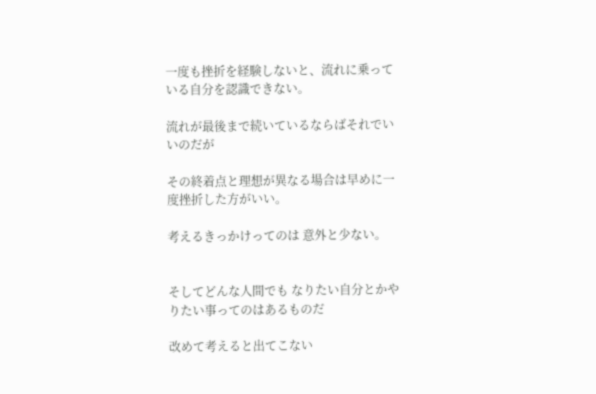一度も挫折を経験しないと、流れに乗っている自分を認識できない。

流れが最後まで続いているならばそれでいいのだが

その終着点と理想が異なる場合は早めに一度挫折した方がいい。

考えるきっかけってのは 意外と少ない。


そしてどんな人間でも なりたい自分とかやりたい事ってのはあるものだ

改めて考えると出てこない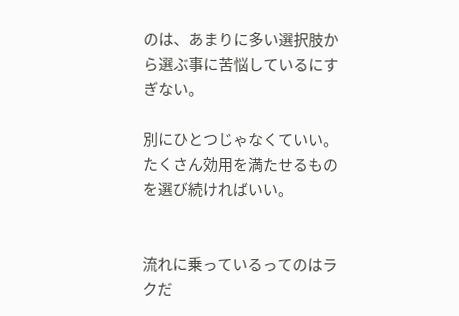のは、あまりに多い選択肢から選ぶ事に苦悩しているにすぎない。

別にひとつじゃなくていい。たくさん効用を満たせるものを選び続ければいい。


流れに乗っているってのはラクだ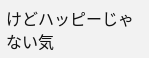けどハッピーじゃない気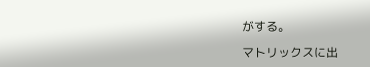がする。

マトリックスに出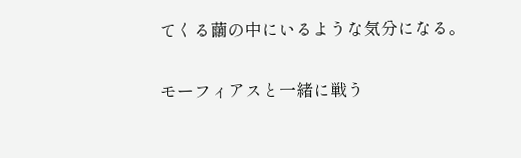てくる繭の中にいるような気分になる。

モーフィアスと一緒に戦う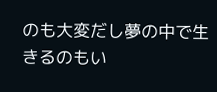のも大変だし夢の中で生きるのもい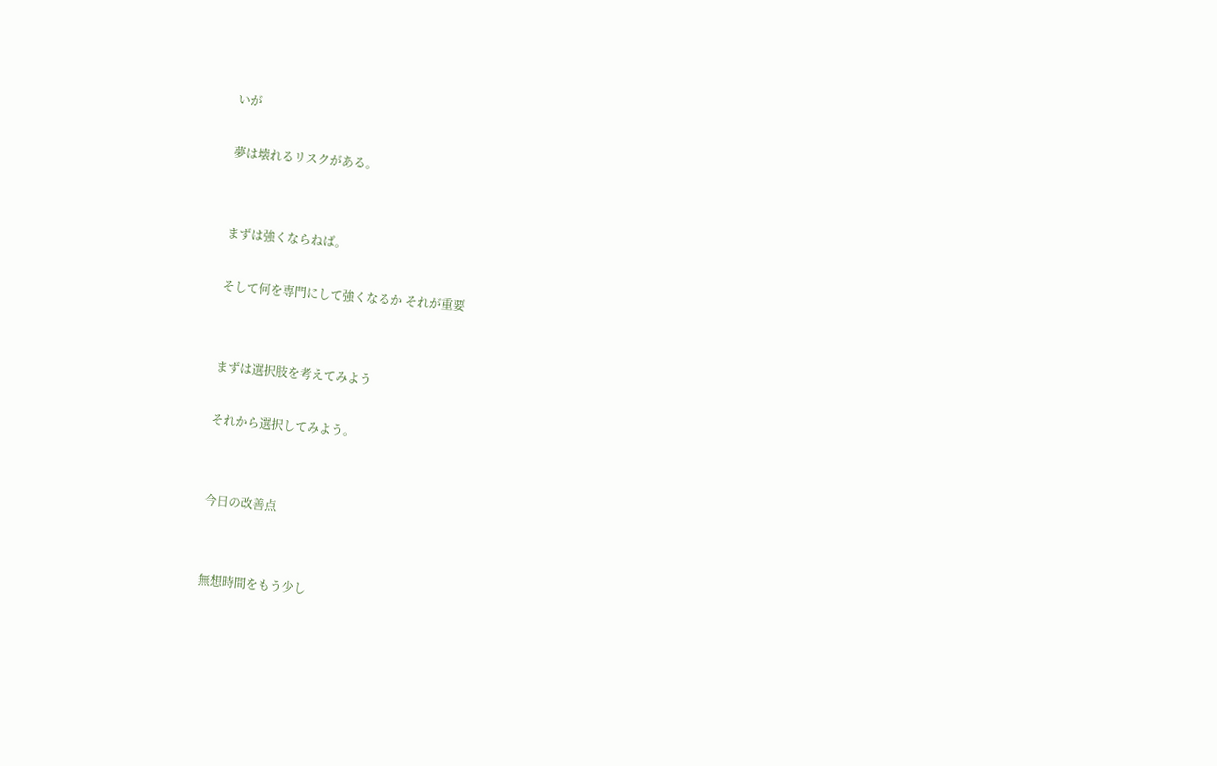いが

夢は壊れるリスクがある。


まずは強くならねば。

そして何を専門にして強くなるか それが重要


まずは選択肢を考えてみよう

それから選択してみよう。


今日の改善点


無想時間をもう少し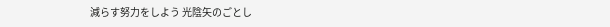減らす努力をしよう 光陰矢のごとし